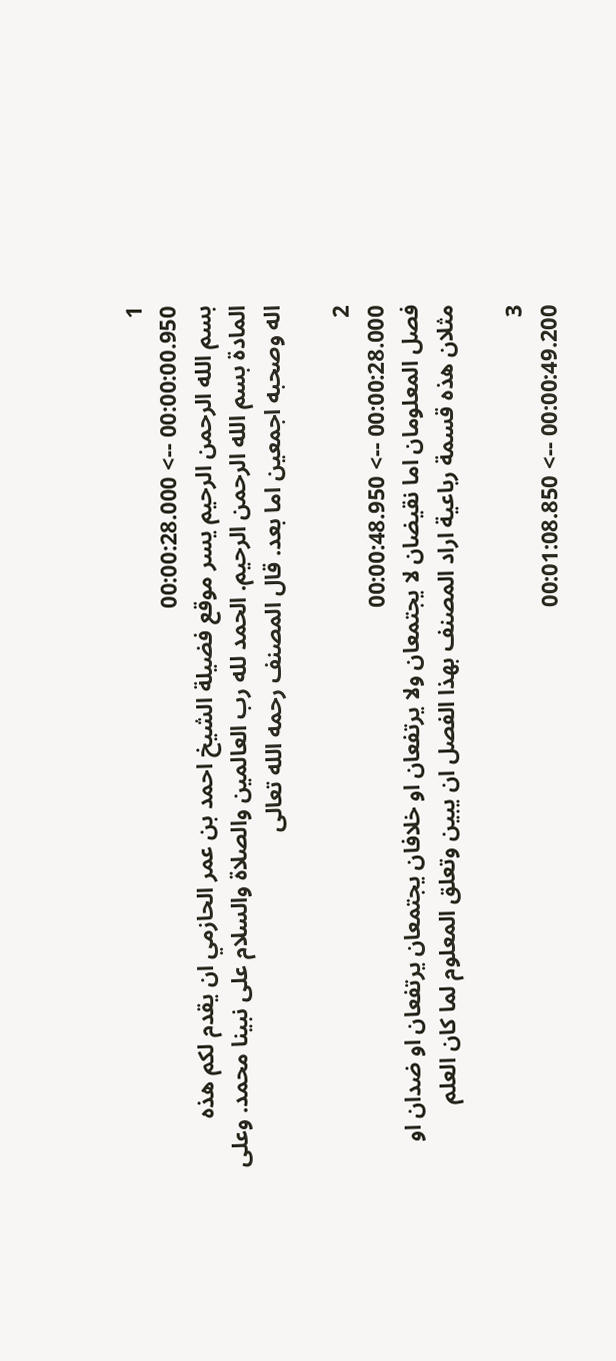1
00:00:00.950 --> 00:00:28.000
بسم الله الرحمن الرحيم يسر موقع فضيلة الشيخ احمد بن عمر الحازمي ان يقدم لكم هذه المادة بسم الله الرحمن الرحيم. الحمد لله رب العالمين والصلاة والسلام على نبينا محمد. وعلى اله وصحبه اجمعين اما بعد. قال المصنف رحمه الله تعالى

2
00:00:28.000 --> 00:00:48.950
فصل المعلومان اما نقيضان لا يجتمعان ولا يرتفعان او خلافان يجتمعان يرتفعان او ضدان او مثلان هذه قسمة رباعية اراد المصنف بهذا الفصل ان يبين وتعلق المعلوم لما كان العلم

3
00:00:49.200 --> 00:01:08.850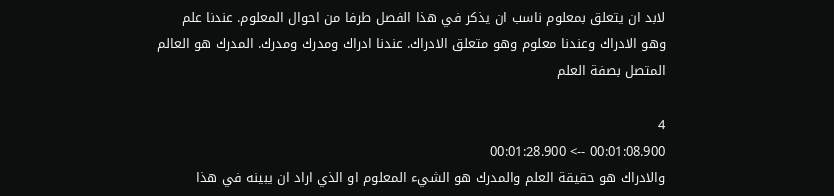لابد ان يتعلق بمعلوم ناسب ان يذكر في هذا الفصل طرفا من احوال المعلوم. عندنا علم وهو الادراك وعندنا معلوم وهو متعلق الادراك. عندنا ادراك ومدرك ومدرك. المدرك هو العالم المتصل بصفة العلم

4
00:01:08.900 --> 00:01:28.900
والادراك هو حقيقة العلم والمدرك هو الشيء المعلوم او الذي اراد ان يبينه في هذا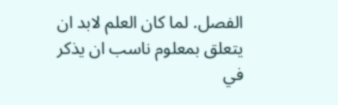الفصل. لما كان العلم لابد ان يتعلق بمعلوم ناسب ان يذكر في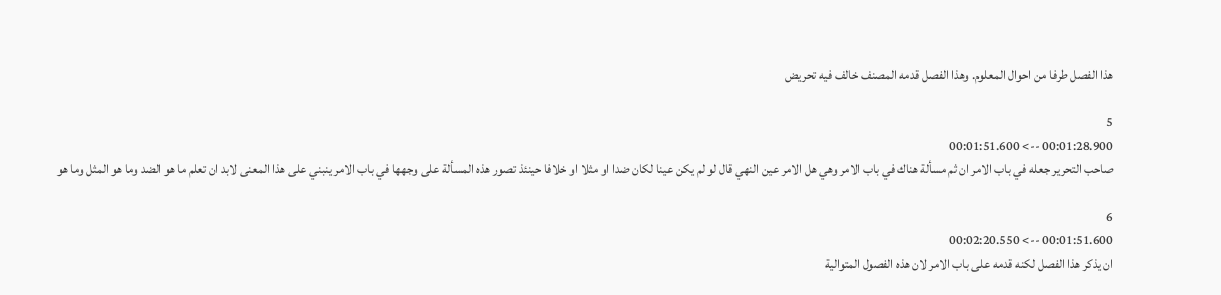هذا الفصل طرفا من احوال المعلوم. وهذا الفصل قدمه المصنف خالف فيه تحريض

5
00:01:28.900 --> 00:01:51.600
صاحب التحرير جعله في باب الامر ان ثم مسألة هناك في باب الامر وهي هل الامر عين النهي قال لو لم يكن عينا لكان ضدا او مثلا او خلافا حينئذ تصور هذه المسألة على وجهها في باب الامر ينبني على هذا المعنى لابد ان تعلم ما هو الضد وما هو المثل وما هو

6
00:01:51.600 --> 00:02:20.550
ان يذكر هذا الفصل لكنه قدمه على باب الامر لان هذه الفصول المتوالية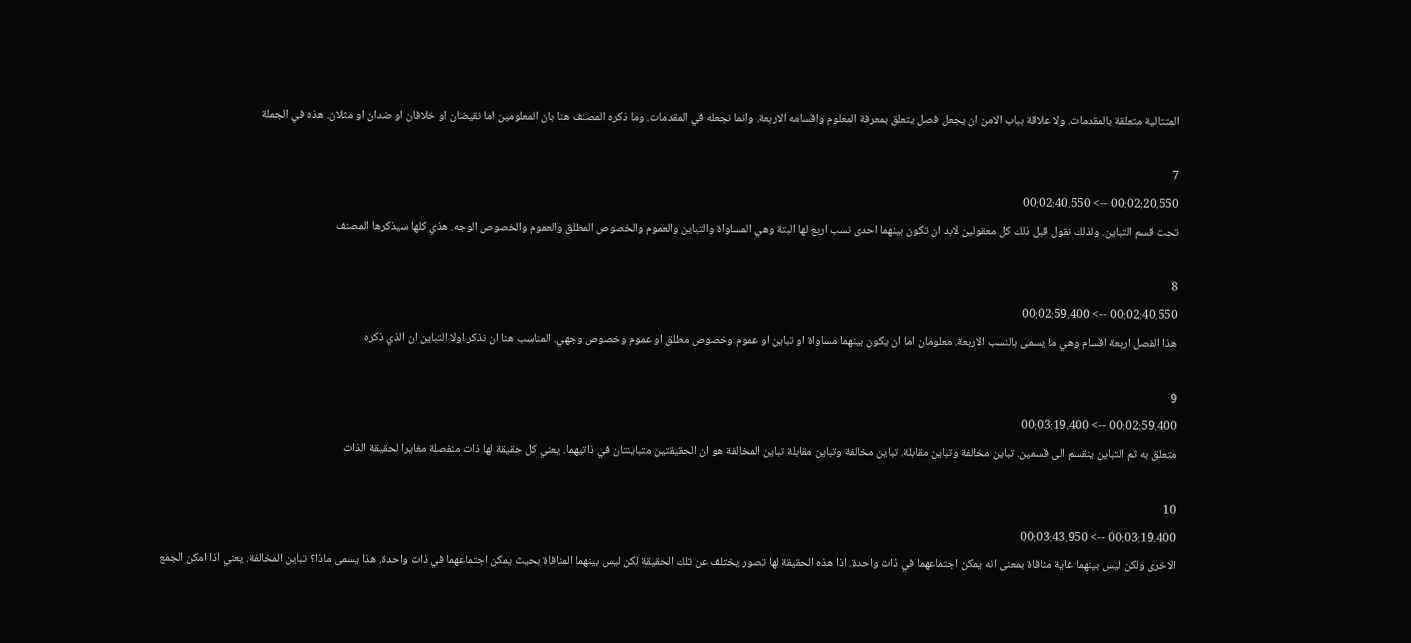المتتالية متعلقة بالمقدمات. ولا علاقة بباب الامن ان يجعل فصل يتعلق بمعرفة المعلوم واقسامه الاربعة. وانما نجعله في المقدمات. وما ذكره المصنف هنا بان المعلومين اما نقيضان او خلافان او ضدان او مثلان. هذه في الجملة

7
00:02:20.550 --> 00:02:40.550
تحت قسم التباين. ولذلك نقول قبل ذلك كل معقولين لابد ان تكون بينهما احدى نسب اربع لها البتة وهي المساواة والتباين والعموم والخصوص المطلق والعموم والخصوص الوجه. هذي كلها سيذكرها المصنف

8
00:02:40.550 --> 00:02:59.400
هذا الفصل اربعة اقسام وهي ما يسمى بالنسب الاربعة. معلومان اما ان يكون بينهما مساواة او تباين او عموم وخصوص مطلق او عموم وخصوص وجهي. المناسب هنا ان نذكر اولا التباين ان الذي ذكره

9
00:02:59.400 --> 00:03:19.400
متعلق به ثم التباين ينقسم الى قسمين. تباين مخالفة وتباين مقابلة. تباين مخالفة وتباين مقابلة تباين المخالفة هو ان الحقيقتين متباينتان في ذاتيهما. يعني كل حقيقة لها ذات منفصلة مغايرا لحقيقة الذات

10
00:03:19.400 --> 00:03:43.950
الاخرى ولكن ليس بينهما غاية منافاة بمعنى انه يمكن اجتماعهما في ذات واحدة. اذا هذه الحقيقة لها تصور يختلف عن تلك الحقيقة لكن ليس بينهما المنافاة بحيث يمكن اجتماعهما في ذات واحدة. هذا يسمى ماذا؟ تباين المخالفة. يعني اذا امكن الجمع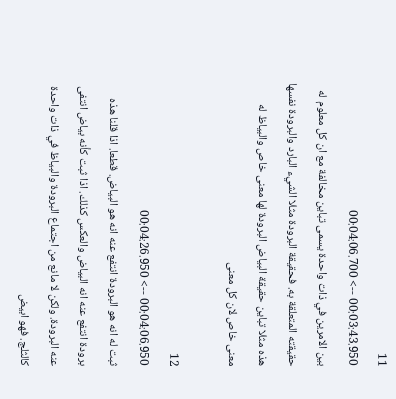11
00:03:43.950 --> 00:04:06.700
بين الامرين في ذات واحدة يسمى تباين مخالفة مع ان كل معلوم له حقيقته المتعلقة به. فحقيقة البرودة مثلا الشيء البارد والبرودة نفسها هذه مثلا تباين حقيقة البياض البرودة لها معنى خاص والبياظ له معنى خاص لان كل معنى

12
00:04:06.950 --> 00:04:26.950
ثبت له انه هو البرودة انتفع عنه انه هو البياض. قطعا. اذا قلنا هذه برودة انتفع عنه انه البياض والعكس كذلك. اذا ثبت كأنه بياض انتفى عنه البرودة. ولكن لا مانع من اجتماع البرودة والبياظ في ذات واحدة كالثلج. فهو ابيض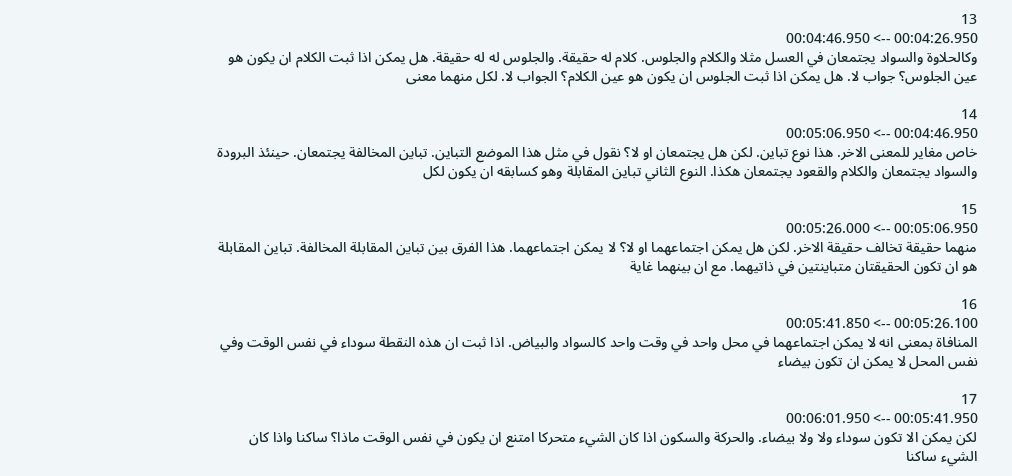13
00:04:26.950 --> 00:04:46.950
وكالحلاوة والسواد يجتمعان في العسل مثلا والكلام والجلوس. كلام له حقيقة. والجلوس له له حقيقة. هل يمكن اذا ثبت الكلام ان يكون هو عين الجلوس؟ جواب لا. هل يمكن اذا ثبت الجلوس ان يكون هو عين الكلام؟ الجواب لا. لكل منهما معنى

14
00:04:46.950 --> 00:05:06.950
خاص مغاير للمعنى الاخر. هذا نوع تباين. لكن هل يجتمعان او لا؟ نقول في مثل هذا الموضع التباين. تباين المخالفة يجتمعان. حينئذ البرودة والسواد يجتمعان والكلام والقعود يجتمعان هكذا. النوع الثاني تباين المقابلة وهو كسابقه ان يكون لكل

15
00:05:06.950 --> 00:05:26.000
منهما حقيقة تخالف حقيقة الاخر. لكن هل يمكن اجتماعهما او لا؟ لا يمكن اجتماعهما. هذا الفرق بين تباين المقابلة المخالفة. تباين المقابلة هو ان تكون الحقيقتان متباينتين في ذاتيهما. مع ان بينهما غاية

16
00:05:26.100 --> 00:05:41.850
المنافاة بمعنى انه لا يمكن اجتماعهما في محل واحد في وقت واحد كالسواد والبياض. اذا ثبت ان هذه النقطة سوداء في نفس الوقت وفي نفس المحل لا يمكن ان تكون بيضاء

17
00:05:41.950 --> 00:06:01.950
لكن يمكن الا تكون سوداء ولا ولا بيضاء. والحركة والسكون اذا كان الشيء متحركا امتنع ان يكون في نفس الوقت ماذا؟ ساكنا واذا كان الشيء ساكنا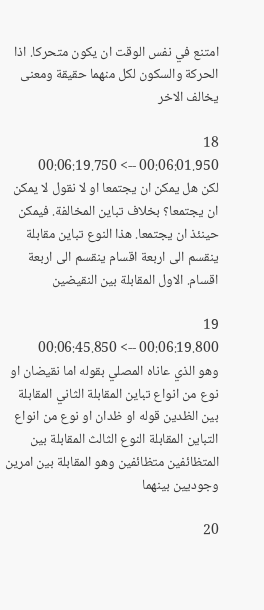امتنع في نفس الوقت ان يكون متحركا. اذا الحركة والسكون لكل منهما حقيقة ومعنى يخالف الاخر

18
00:06:01.950 --> 00:06:19.750
لكن هل يمكن ان يجتمعا او لا نقول لا يمكن ان يجتمعا؟ بخلاف تباين المخالفة. فيمكن حينئذ ان يجتمعا. هذا النوع تباين مقابلة ينقسم الى اربعة اقسام ينقسم الى اربعة اقسام. الاول المقابلة بين النقيضين

19
00:06:19.800 --> 00:06:45.850
وهو الذي عاناه المصلي بقوله اما نقيضان او نوع من انواع تباين المقابلة الثاني المقابلة بين الظدين قوله او ظدان او نوع من انواع التباين المقابلة النوع الثالث المقابلة بين المتظائفين متظائفين وهو المقابلة بين امرين وجوديين بينهما

20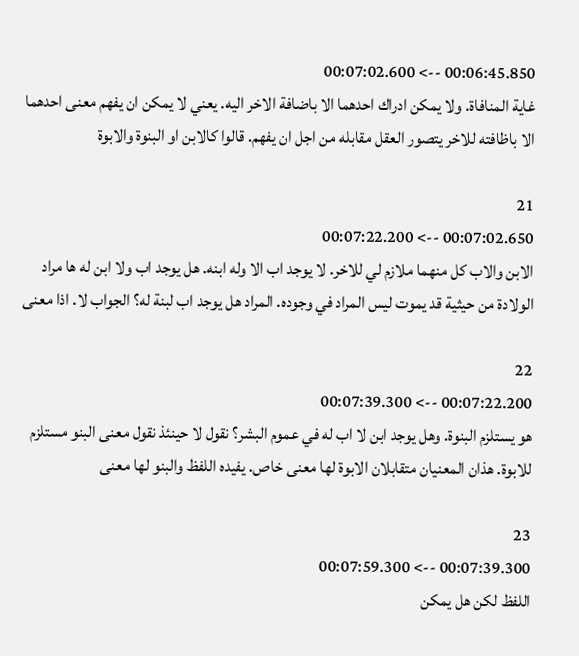00:06:45.850 --> 00:07:02.600
غاية المنافاة. ولا يمكن ادراك احدهما الا باضافة الاخر اليه. يعني لا يمكن ان يفهم معنى احدهما الا باظافته للاخر يتصور العقل مقابله من اجل ان يفهم. قالوا كالابن او البنوة والابوة

21
00:07:02.650 --> 00:07:22.200
الابن والاب كل منهما ملازم لي للاخر. لا يوجد اب الا وله ابنه. هل يوجد اب ولا ابن له ها مراد الولادة من حيثية قد يموت ليس المراد في وجوده. المراد هل يوجد اب لبنة له؟ الجواب لا. اذا معنى

22
00:07:22.200 --> 00:07:39.300
هو يستلزم البنوة. وهل يوجد ابن لا اب له في عموم البشر؟ نقول لا حينئذ نقول معنى البنو مستلزم للابوة. هذان المعنيان متقابلان الابوة لها معنى خاص. يفيده اللفظ والبنو لها معنى

23
00:07:39.300 --> 00:07:59.300
اللفظ لكن هل يمكن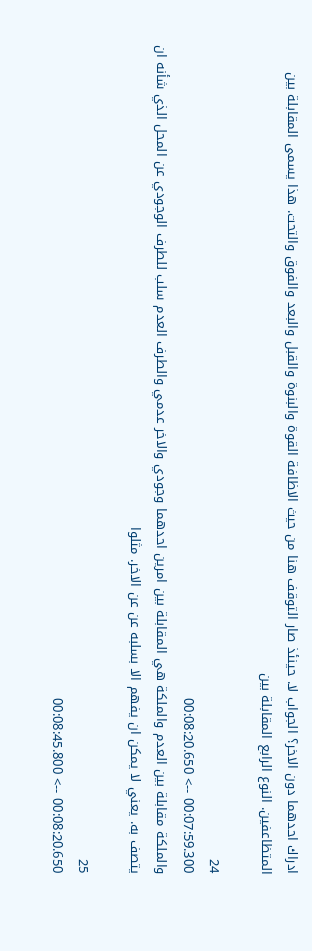ادراك احدهما دون الاخر؟ الجواب لا. حينئذ صار التوقف هنا من حيث الاظافة القوة والبنوة والقبل والبعد والفوق والتحت. هذا يسمى المقابلة بين المتظاعفين. النوع الرابع المقابلة بين

24
00:07:59.300 --> 00:08:20.650
والملكة مقابلة بين العدم والملكة هي المقابلة بين امرين احدهما وجودي والاخر عدمي والطرف العدم سلب للطرف الوجودي عن المحل الذي شأنه ان يتصف به. يعني لا يمكن ان يفهم الا بسلبه عن عن الاخر. مثلوا

25
00:08:20.650 --> 00:08:45.800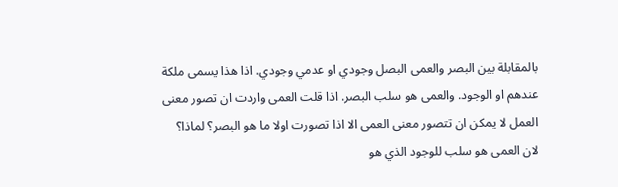بالمقابلة بين البصر والعمى البصل وجودي او عدمي وجودي. اذا هذا يسمى ملكة عندهم او الوجود. والعمى هو سلب البصر. اذا قلت العمى واردت ان تصور معنى العمل لا يمكن ان تتصور معنى العمى الا اذا تصورت اولا ما هو البصر؟ لماذا؟ لان العمى هو سلب للوجود الذي هو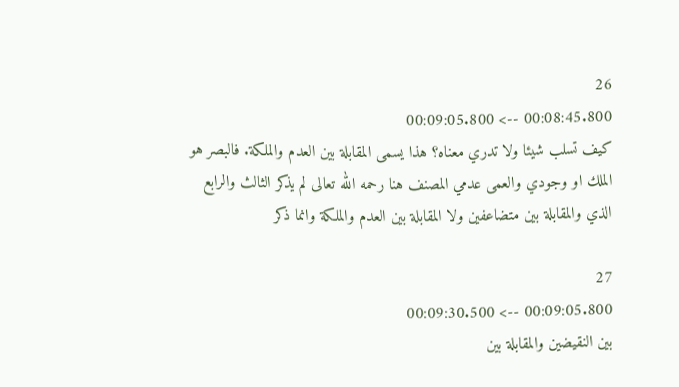26
00:08:45.800 --> 00:09:05.800
كيف تسلب شيئا ولا تدري معناه؟ هذا يسمى المقابلة بين العدم والملكة. فالبصر هو الملك او وجودي والعمى عدمي المصنف هنا رحمه الله تعالى لم يذكر الثالث والرابع الذي والمقابلة بين متضاعفين ولا المقابلة بين العدم والملكة وانما ذكر

27
00:09:05.800 --> 00:09:30.500
بين النقيضين والمقابلة بين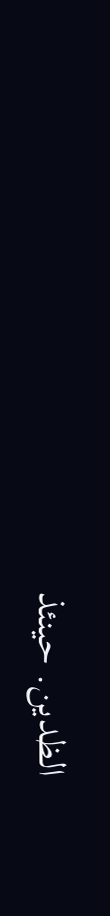الظدين. حينئذ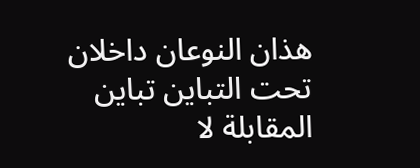هذان النوعان داخلان تحت التباين تباين المقابلة لا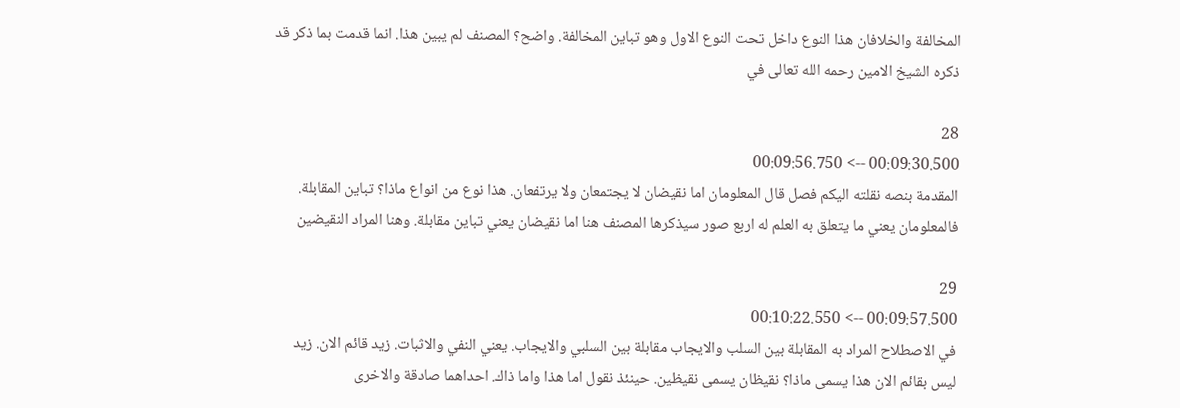المخالفة والخلافان هذا النوع داخل تحت النوع الاول وهو تباين المخالفة. واضح؟ المصنف لم يبين هذا. انما قدمت بما ذكر قد ذكره الشيخ الامين رحمه الله تعالى في

28
00:09:30.500 --> 00:09:56.750
المقدمة بنصه نقلته اليكم فصل قال المعلومان اما نقيضان لا يجتمعان ولا يرتفعان. هذا نوع من انواع ماذا؟ تباين المقابلة. فالمعلومان يعني ما يتعلق به العلم له اربع صور سيذكرها المصنف هنا اما نقيضان يعني تباين مقابلة. وهنا المراد النقيضين

29
00:09:57.500 --> 00:10:22.550
في الاصطلاح المراد به المقابلة بين السلب والايجاب مقابلة بين السلبي والايجاب. يعني النفي والاثبات. زيد قائم الان. زيد ليس بقائم الان هذا يسمى ماذا؟ نقيظان يسمى نقيظين. حينئذ نقول اما هذا واما ذاك. احداهما صادقة والاخرى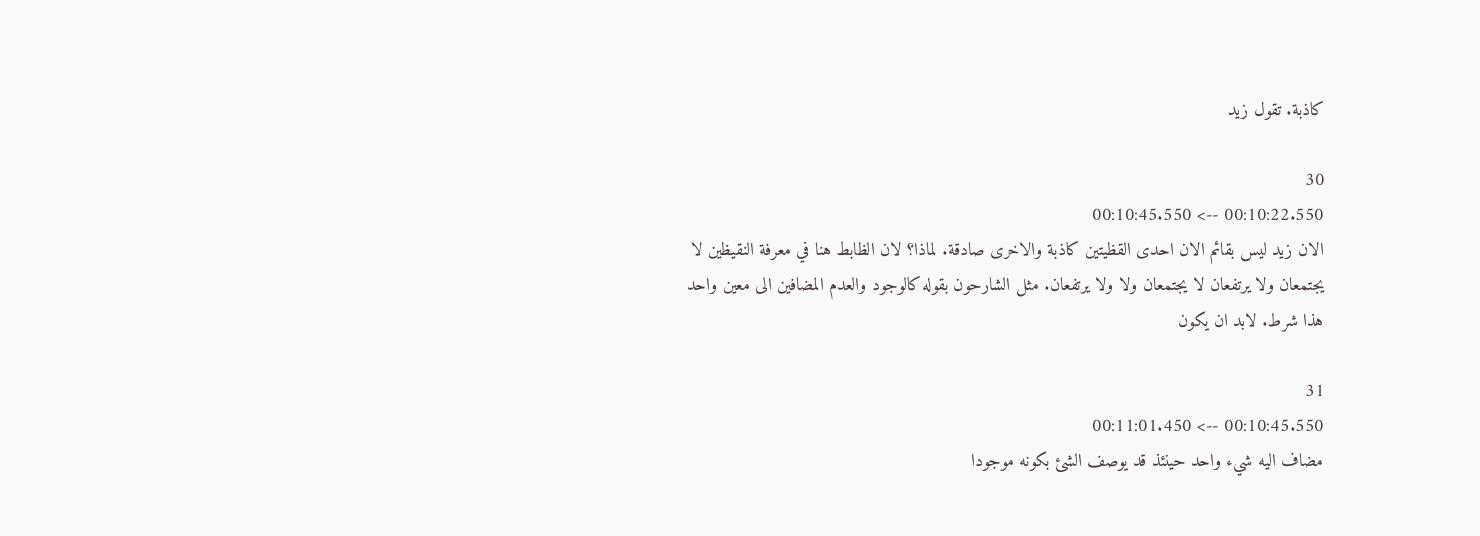كاذبة. تقول زيد

30
00:10:22.550 --> 00:10:45.550
الان زيد ليس بقائم الان احدى القظيتين كاذبة والاخرى صادقة. لماذا؟ لان الظابط هنا في معرفة النقيظين لا يجتمعان ولا يرتفعان لا يجتمعان ولا ولا يرتفعان. مثل الشارحون بقوله كالوجود والعدم المضافين الى معين واحد هذا شرط. لابد ان يكون

31
00:10:45.550 --> 00:11:01.450
مضاف اليه شيء واحد حينئذ قد يوصف الشئ بكونه موجودا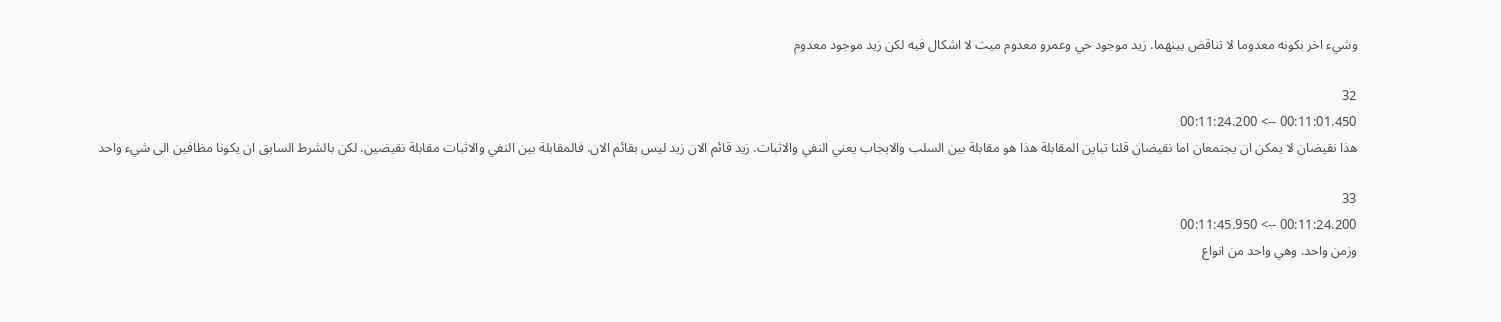وشيء اخر بكونه معدوما لا تناقض بينهما. زيد موجود حي وعمرو معدوم ميت لا اشكال فيه لكن زيد موجود معدوم

32
00:11:01.450 --> 00:11:24.200
هذا نقيضان لا يمكن ان يجتمعان اما نقيضان قلنا تباين المقابلة هذا هو مقابلة بين السلب والايجاب يعني النفي والاثبات. زيد قائم الان زيد ليس بقائم الان. فالمقابلة بين النفي والاثبات مقابلة نقيضين. لكن بالشرط السابق ان يكونا مظافين الى شيء واحد

33
00:11:24.200 --> 00:11:45.950
وزمن واحد. وهي واحد من انواع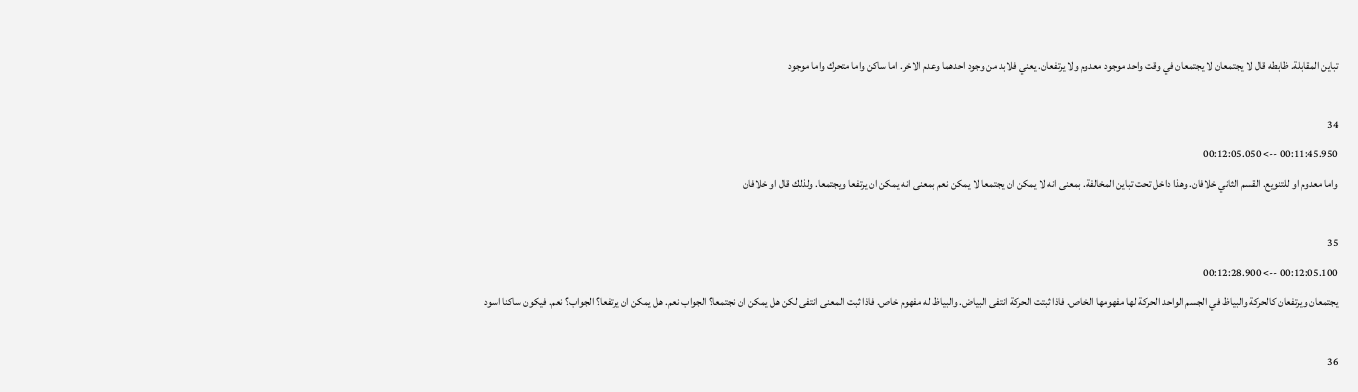تباين المقابلة. ظابطه قال لا يجتمعان لا يجتمعان في وقت واحد موجود معدوم ولا يرتفعان. يعني فلابد من وجود احدهما وعدم الاخر. اما ساكن واما متحرك واما موجود

34
00:11:45.950 --> 00:12:05.050
واما معدوم او للتنويع. القسم الثاني خلافان. وهذا داخل تحت تباين المخالفة. بمعنى انه لا يمكن ان يجتمعا لا يمكن نعم بمعنى انه يمكن ان يرتفعا ويجتمعا. ولذلك قال او خلافان

35
00:12:05.100 --> 00:12:28.900
يجتمعان ويرتفعان كالحركة والبياظ في الجسم الواحد الحركة لها مفهومها الخاص. فاذا ثبتت الحركة انتفى البياض. والبياظ له مفهوم خاص. فاذا ثبت المعنى انتفى لكن هل يمكن ان نجتمعا؟ الجواب نعم. هل يمكن ان يرتفعا؟ الجواب؟ نعم. فيكون ساكنا اسود

36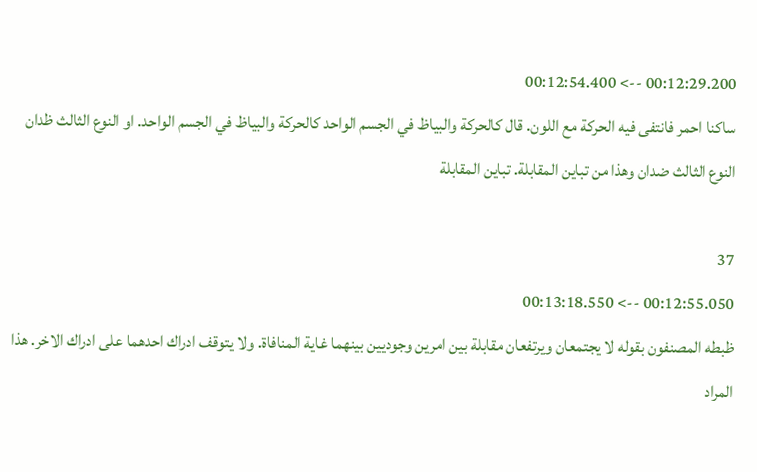00:12:29.200 --> 00:12:54.400
ساكنا احمر فانتفى فيه الحركة مع اللون. قال كالحركة والبياظ في الجسم الواحد كالحركة والبياظ في الجسم الواحد. او النوع الثالث ظدان النوع الثالث ضدان وهذا من تباين المقابلة. تباين المقابلة

37
00:12:55.050 --> 00:13:18.550
ظبطه المصنفون بقوله لا يجتمعان ويرتفعان مقابلة بين امرين وجوديين بينهما غاية المنافاة. ولا يتوقف ادراك احدهما على ادراك الاخر. هذا المراد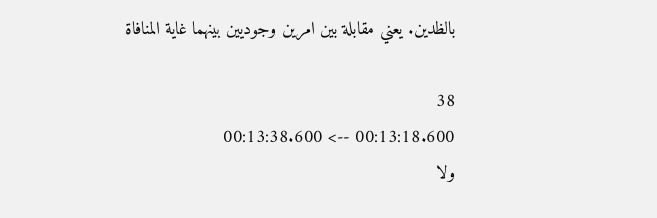بالظدين. يعني مقابلة بين امرين وجوديين بينهما غاية المنافاة

38
00:13:18.600 --> 00:13:38.600
ولا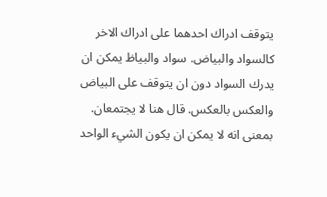يتوقف ادراك احدهما على ادراك الاخر كالسواد والبياض. سواد والبياظ يمكن ان يدرك السواد دون ان يتوقف على البياض والعكس بالعكس. قال هنا لا يجتمعان. بمعنى انه لا يمكن ان يكون الشيء الواحد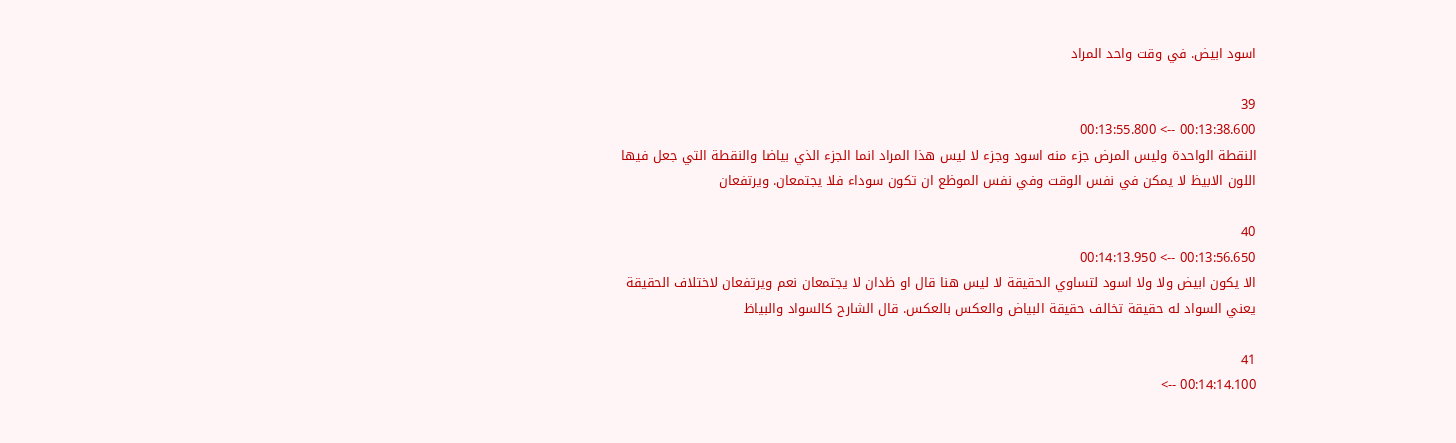اسود ابيض. في وقت واحد المراد

39
00:13:38.600 --> 00:13:55.800
النقطة الواحدة وليس المرض جزء منه اسود وجزء لا ليس هذا المراد انما الجزء الذي بياضا والنقطة التي جعل فيها اللون الابيظ لا يمكن في نفس الوقت وفي نفس الموظع ان تكون سوداء فلا يجتمعان. ويرتفعان

40
00:13:56.650 --> 00:14:13.950
الا يكون ابيض ولا ولا اسود لتساوي الحقيقة لا ليس هنا قال او ظدان لا يجتمعان نعم ويرتفعان لاختلاف الحقيقة يعني السواد له حقيقة تخالف حقيقة البياض والعكس بالعكس. قال الشارح كالسواد والبياظ

41
00:14:14.100 -->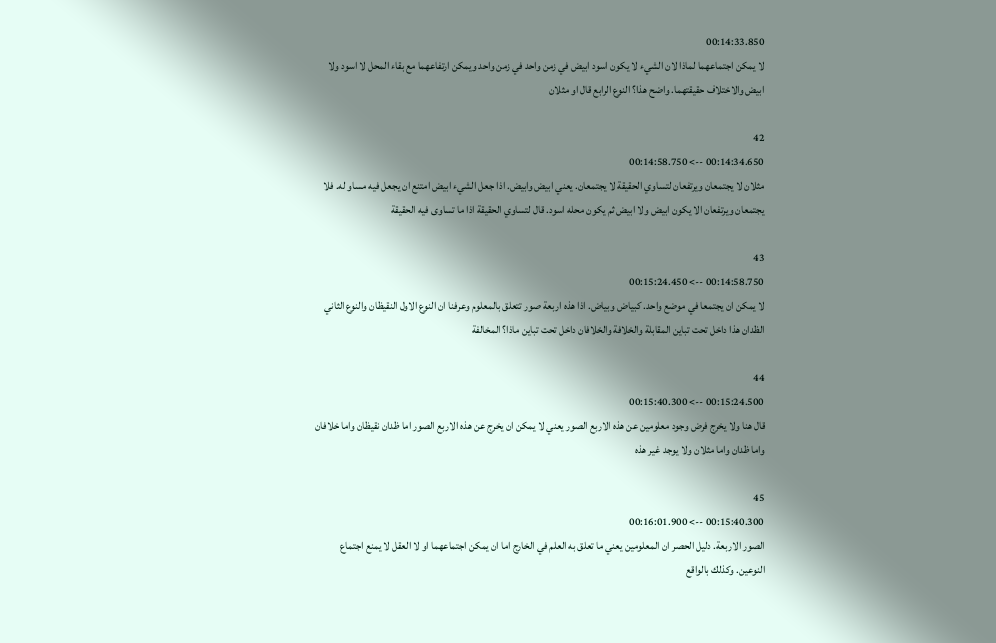00:14:33.850
لا يمكن اجتماعهما لماذا لان الشيء لا يكون اسود ابيض في زمن واحد في زمن واحد ويمكن ارتفاعهما مع بقاء المحل لا اسود ولا ابيض والاختلاف حقيقتهما. واضح هذا؟ النوع الرابع قال او مثلان

42
00:14:34.650 --> 00:14:58.750
مثلان لا يجتمعان ويرتفعان لتساوي الحقيقة لا يجتمعان. يعني ابيض وابيض. اذا جعل الشيء ابيض امتنع ان يجعل فيه مساو له. فلا يجتمعان ويرتفعان الا يكون ابيض ولا ابيض ثم يكون محله اسود. قال لتساوي الحقيقة اذا ما تساوى فيه الحقيقة

43
00:14:58.750 --> 00:15:24.450
لا يمكن ان يجتمعا في موضع واحد. كبياض وبياض. اذا هذه اربعة صور تتعلق بالمعلوم وعرفنا ان النوع الاول النقيظان والنوع الثاني الظدان هذا داخل تحت تباين المقابلة والخلافة والخلافان داخل تحت تباين ماذا؟ المخالفة

44
00:15:24.500 --> 00:15:40.300
قال هنا ولا يخرج فرض وجود معلومين عن هذه الاربع الصور يعني لا يمكن ان يخرج عن هذه الاربع الصور اما ظدان نقيظان واما خلافان واما ظدان واما مثلان ولا يوجد غير هذه

45
00:15:40.300 --> 00:16:01.900
الصور الاربعة. دليل الحصر ان المعلومين يعني ما تعلق به العلم في الخارج اما ان يمكن اجتماعهما او لا العقل لا يمنع اجتماع النوعين. وكذلك بالواقع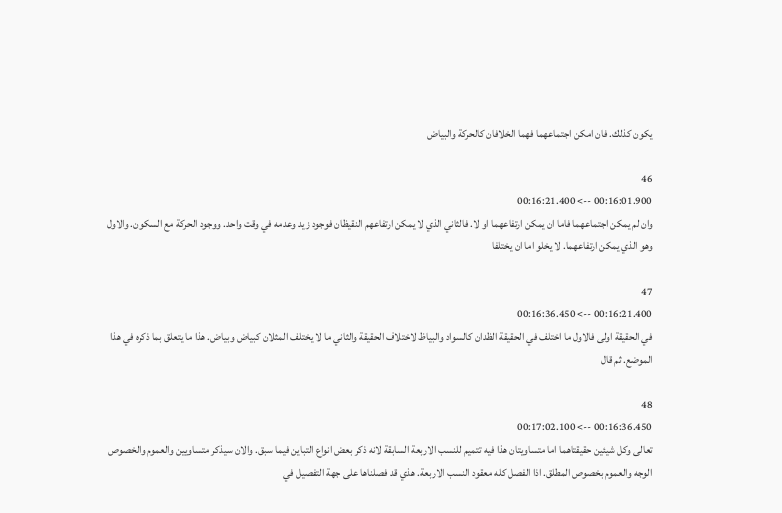يكون كذلك. فان امكن اجتماعهما فهما الخلافان كالحركة والبياض

46
00:16:01.900 --> 00:16:21.400
وان لم يمكن اجتماعهما فاما ان يمكن ارتفاعهما او لا. فالثاني الذي لا يمكن ارتفاعهم النقيظان فوجود زيد وعدمه في وقت واحد. ووجود الحركة مع السكون. والاول وهو الذي يمكن ارتفاعهما. لا يخلو اما ان يختلفا

47
00:16:21.400 --> 00:16:36.450
في الحقيقة اولى فالاول ما اختلف في الحقيقة الظدان كالسواد والبياظ لاختلاف الحقيقة والثاني ما لا يختلف المثلان كبياض وبياض. هذا ما يتعلق بما ذكره في هذا الموضع. ثم قال

48
00:16:36.450 --> 00:17:02.100
تعالى وكل شيئين حقيقتاهما اما متساويتان هذا فيه تتميم للنسب الاربعة السابقة لانه ذكر بعض انواع التباين فيما سبق. والان سيذكر متساويين والعموم والخصوص الوجه والعموم بخصوص المطلق. اذا الفصل كله معقود النسب الاربعة. هذي قد فصلناها على جهة التفصيل في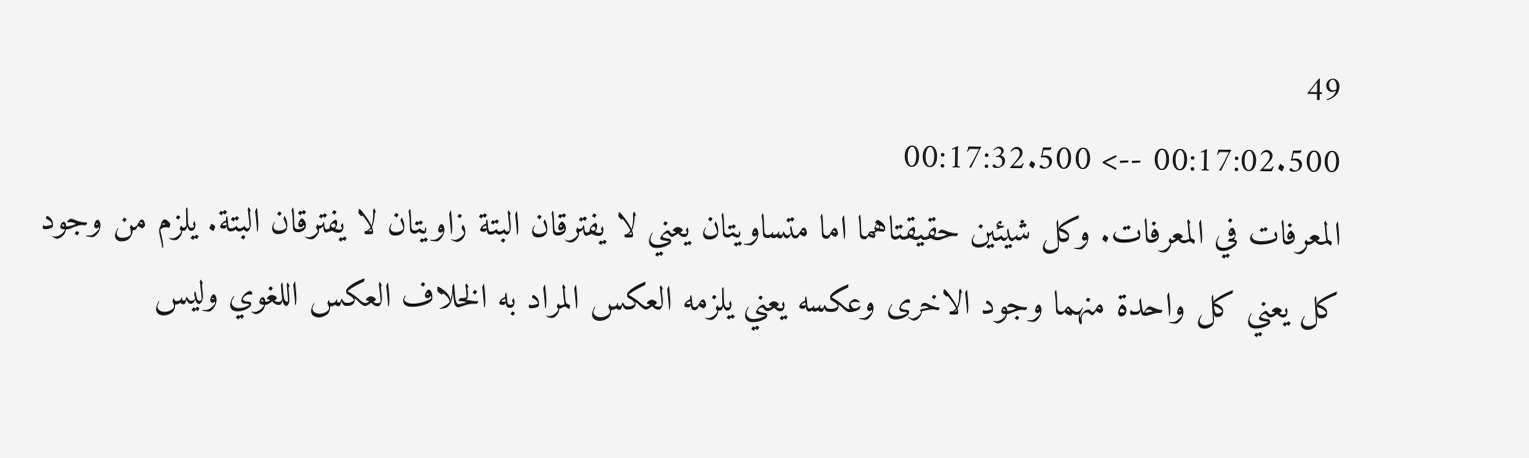49
00:17:02.500 --> 00:17:32.500
المعرفات في المعرفات. وكل شيئين حقيقتاهما اما متساويتان يعني لا يفترقان البتة زاويتان لا يفترقان البتة. يلزم من وجود كل يعني كل واحدة منهما وجود الاخرى وعكسه يعني يلزمه العكس المراد به الخلاف العكس اللغوي وليس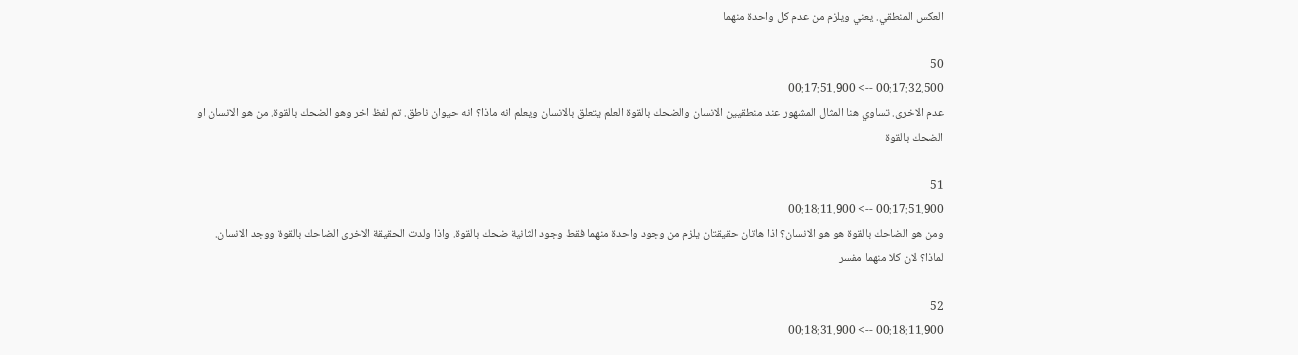العكس المنطقي. يعني ويلزم من عدم كل واحدة منهما

50
00:17:32.500 --> 00:17:51.900
عدم الاخرى. تساوي هنا المثال المشهور عند منطقيين الانسان والضحك بالقوة العلم يتعلق بالانسان ويعلم انه ماذا؟ انه حيوان ناطق. تم لفظ اخر وهو الضحك بالقوة. من هو الانسان او الضحك بالقوة

51
00:17:51.900 --> 00:18:11.900
ومن هو الضاحك بالقوة هو هو الانسان؟ اذا هاتان حقيقتان يلزم من وجود واحدة منهما فقط وجود الثانية ضحك بالقوة. واذا ولدت الحقيقة الاخرى الضاحك بالقوة ووجد الانسان. لماذا؟ لان كلا منهما مفسر

52
00:18:11.900 --> 00:18:31.900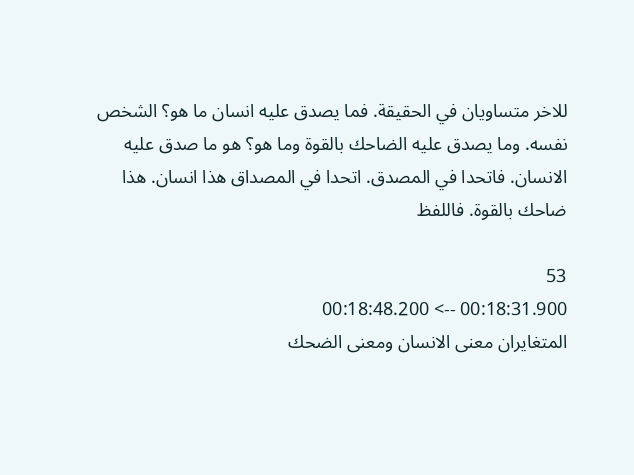للاخر متساويان في الحقيقة. فما يصدق عليه انسان ما هو؟ الشخص نفسه. وما يصدق عليه الضاحك بالقوة وما هو؟ هو ما صدق عليه الانسان. فاتحدا في المصدق. اتحدا في المصداق هذا انسان. هذا ضاحك بالقوة. فاللفظ

53
00:18:31.900 --> 00:18:48.200
المتغايران معنى الانسان ومعنى الضحك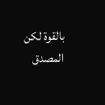بالقوة لكن المصدق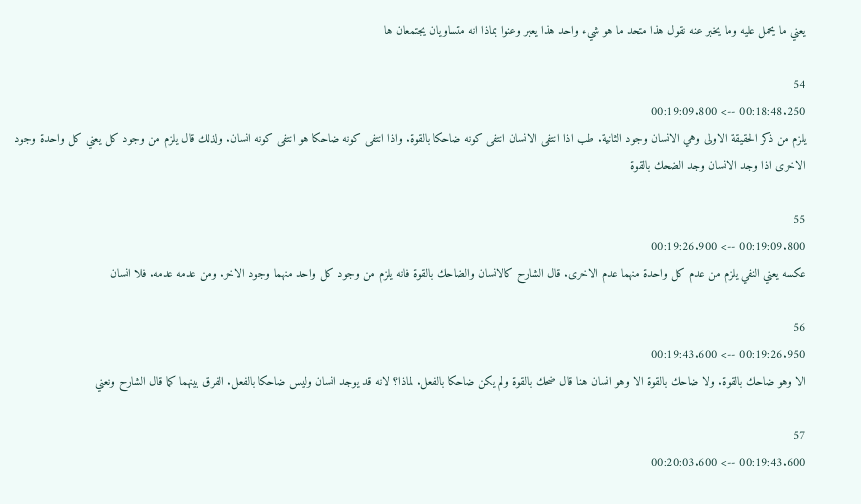يعني ما يحمل عليه وما يخبر عنه نقول هذا متحد ما هو شيء واحد هذا يعبر وعنوا بماذا انه متساويان يجتمعان ها

54
00:18:48.250 --> 00:19:09.800
يلزم من ذكر الحقيقة الاولى وهي الانسان وجود الثانية. طب اذا انتفى الانسان انتفى كونه ضاحكا بالقوة. واذا انتفى كونه ضاحكا هو انتفى كونه انسان. ولذلك قال يلزم من وجود كل يعني كل واحدة وجود الاخرى اذا وجد الانسان وجد الضحك بالقوة

55
00:19:09.800 --> 00:19:26.900
عكسه يعني النفي يلزم من عدم كل واحدة منهما عدم الاخرى. قال الشارح كالانسان والضاحك بالقوة فانه يلزم من وجود كل واحد منهما وجود الاخر. ومن عدمه عدمه. فلا انسان

56
00:19:26.950 --> 00:19:43.600
الا وهو ضاحك بالقوة. ولا ضاحك بالقوة الا وهو انسان هنا قال ضحك بالقوة ولم يكن ضاحكا بالفعل. لماذا؟ لانه قد يوجد انسان وليس ضاحكا بالفعل. الفرق بينهما كما قال الشارح ونعني

57
00:19:43.600 --> 00:20:03.600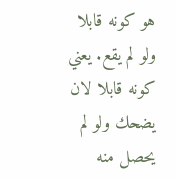هو كونه قابلا ولو لم يقع. يعني كونه قابلا لان يضحك ولو لم يحصل منه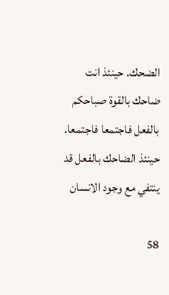الضحك. حينئذ انت ضاحك بالقوة صباحكم بالفعل فاجتمعا فاجتمعا. حينئذ الضاحك بالفعل قد ينتفي مع وجود الانسان

58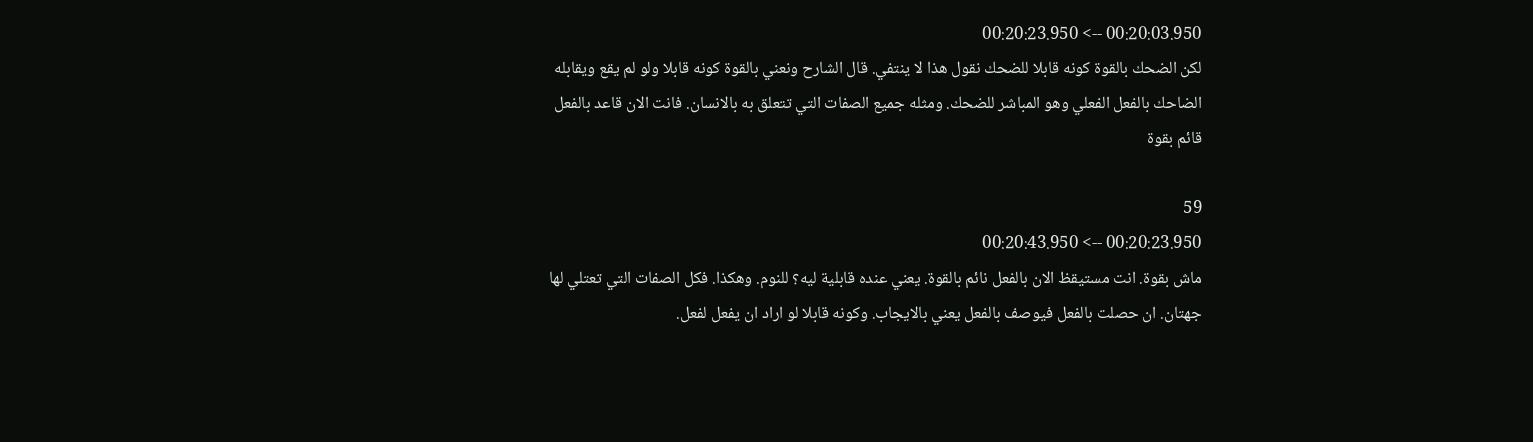00:20:03.950 --> 00:20:23.950
لكن الضحك بالقوة كونه قابلا للضحك نقول هذا لا ينتفي. قال الشارح ونعني بالقوة كونه قابلا ولو لم يقع ويقابله الضاحك بالفعل الفعلي وهو المباشر للضحك. ومثله جميع الصفات التي تتعلق به بالانسان. فانت الان قاعد بالفعل قائم بقوة

59
00:20:23.950 --> 00:20:43.950
ماش بقوة. انت مستيقظ الان بالفعل نائم بالقوة. يعني عنده قابلية ليه؟ للنوم. وهكذا. فكل الصفات التي تعتلي لها جهتان. ان حصلت بالفعل فيوصف بالفعل يعني بالايجاب. وكونه قابلا لو اراد ان يفعل لفعل.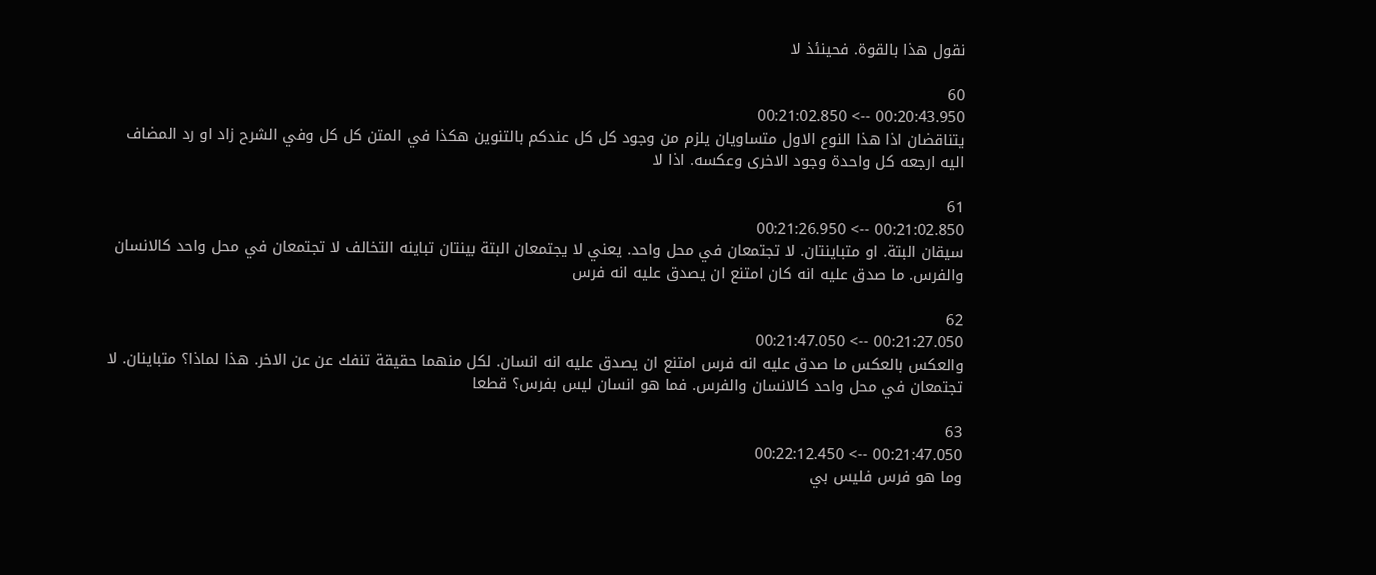نقول هذا بالقوة. فحينئذ لا

60
00:20:43.950 --> 00:21:02.850
يتناقضان اذا هذا النوع الاول متساويان يلزم من وجود كل كل عندكم بالتنوين هكذا في المتن كل كل وفي الشرح زاد او رد المضاف اليه ارجعه كل واحدة وجود الاخرى وعكسه. اذا لا

61
00:21:02.850 --> 00:21:26.950
سيقان البتة. او متباينتان. لا تجتمعان في محل واحد. يعني لا يجتمعان البتة بينتان تباينه التخالف لا تجتمعان في محل واحد كالانسان والفرس. ما صدق عليه انه كان امتنع ان يصدق عليه انه فرس

62
00:21:27.050 --> 00:21:47.050
والعكس بالعكس ما صدق عليه انه فرس امتنع ان يصدق عليه انه انسان. لكل منهما حقيقة تنفك عن عن الاخر. هذا لماذا؟ متباينان. لا تجتمعان في محل واحد كالانسان والفرس. فما هو انسان ليس بفرس؟ قطعا

63
00:21:47.050 --> 00:22:12.450
وما هو فرس فليس بي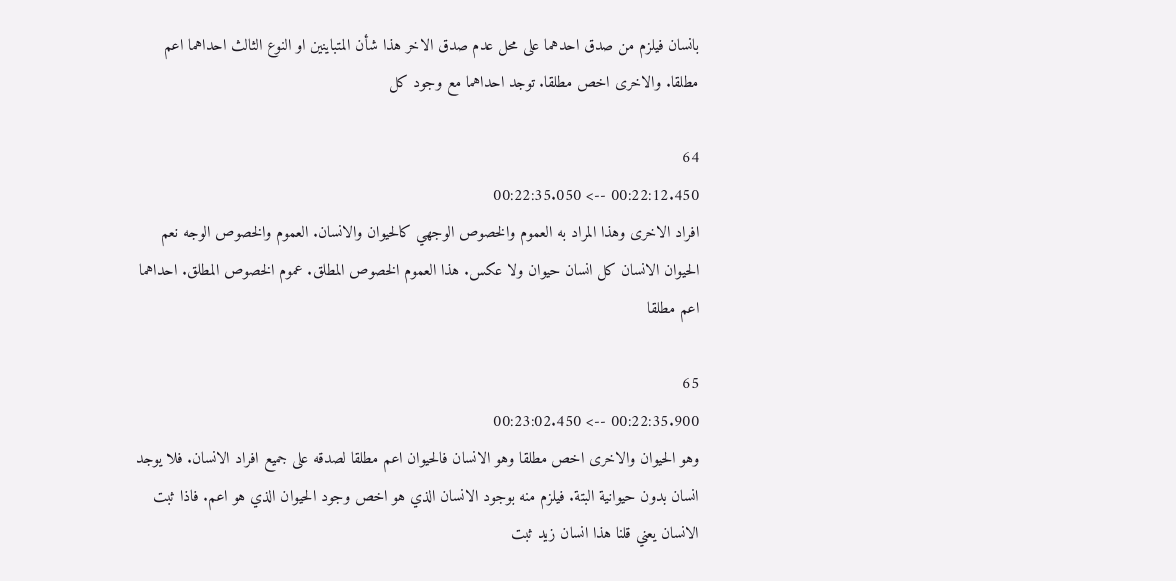بانسان فيلزم من صدق احدهما على محل عدم صدق الاخر هذا شأن المتباينين او النوع الثالث احداهما اعم مطلقا. والاخرى اخص مطلقا. توجد احداهما مع وجود كل

64
00:22:12.450 --> 00:22:35.050
افراد الاخرى وهذا المراد به العموم والخصوص الوجهي كالحيوان والانسان. العموم والخصوص الوجه نعم الحيوان الانسان كل انسان حيوان ولا عكس. هذا العموم الخصوص المطلق. عموم الخصوص المطلق. احداهما اعم مطلقا

65
00:22:35.900 --> 00:23:02.450
وهو الحيوان والاخرى اخص مطلقا وهو الانسان فالحيوان اعم مطلقا لصدقه على جميع افراد الانسان. فلا يوجد انسان بدون حيوانية البتة. فيلزم منه بوجود الانسان الذي هو اخص وجود الحيوان الذي هو اعم. فاذا ثبت الانسان يعني قلنا هذا انسان زيد ثبت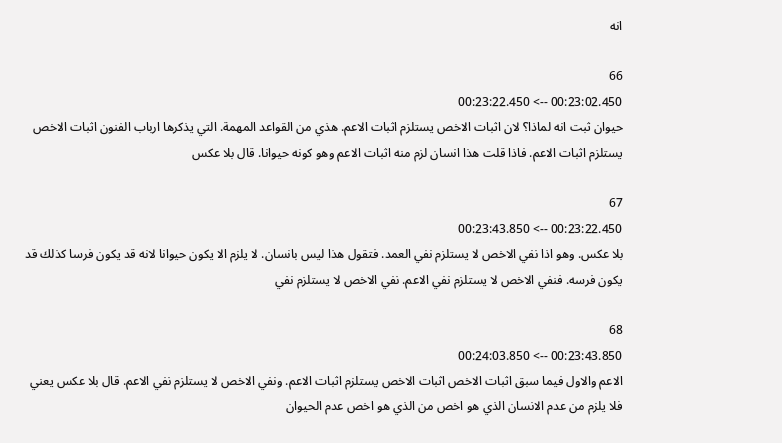انه

66
00:23:02.450 --> 00:23:22.450
حيوان ثبت انه لماذا؟ لان اثبات الاخص يستلزم اثبات الاعم. هذي من القواعد المهمة. التي يذكرها ارباب الفنون اثبات الاخص يستلزم اثبات الاعم. فاذا قلت هذا انسان لزم منه اثبات الاعم وهو كونه حيوانا. قال بلا عكس

67
00:23:22.450 --> 00:23:43.850
بلا عكس. وهو اذا نفي الاخص لا يستلزم نفي العمد. فتقول هذا ليس بانسان. لا يلزم الا يكون حيوانا لانه قد يكون فرسا كذلك قد يكون فرسه. فنفي الاخص لا يستلزم نفي الاعم. نفي الاخص لا يستلزم نفي

68
00:23:43.850 --> 00:24:03.850
الاعم والاول فيما سبق اثبات الاخص اثبات الاخص يستلزم اثبات الاعم. ونفي الاخص لا يستلزم نفي الاعم. قال بلا عكس يعني فلا يلزم من عدم الانسان الذي هو اخص من الذي هو اخص عدم الحيوان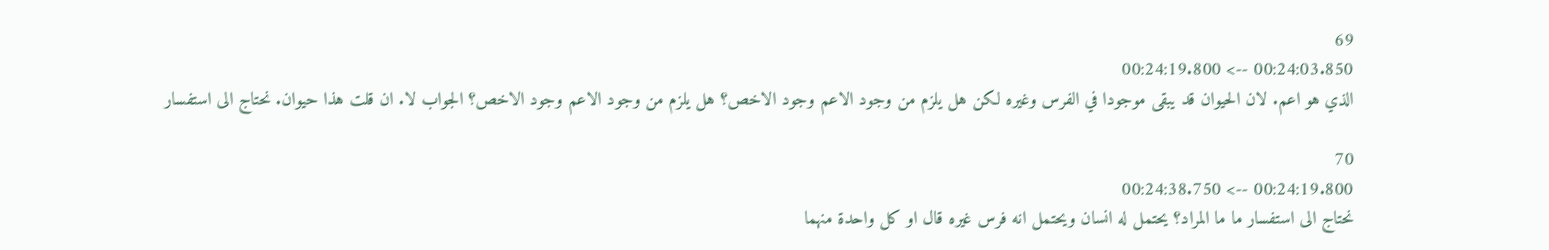69
00:24:03.850 --> 00:24:19.800
الذي هو اعم. لان الحيوان قد يبقى موجودا في الفرس وغيره لكن هل يلزم من وجود الاعم وجود الاخص؟ هل يلزم من وجود الاعم وجود الاخص؟ الجواب لا. ان قلت هذا حيوان. نحتاج الى استفسار

70
00:24:19.800 --> 00:24:38.750
نحتاج الى استفسار ما ما المراد؟ يحتمل له انسان ويحتمل انه فرس غيره قال او كل واحدة منهما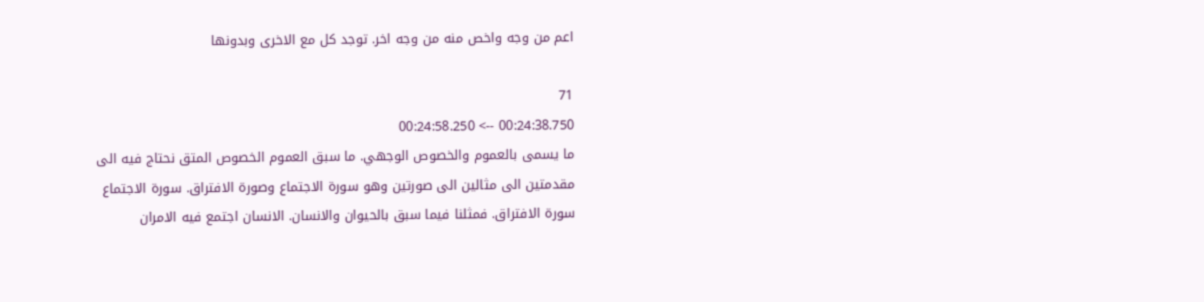اعم من وجه واخص منه من وجه اخر. توجد كل مع الاخرى وبدونها

71
00:24:38.750 --> 00:24:58.250
ما يسمى بالعموم والخصوص الوجهي. ما سبق العموم الخصوص المتق نحتاج فيه الى مقدمتين الى مثالين الى صورتين وهو سورة الاجتماع وصورة الافتراق. سورة الاجتماع سورة الافتراق. فمثلنا فيما سبق بالحيوان والانسان. الانسان اجتمع فيه الامران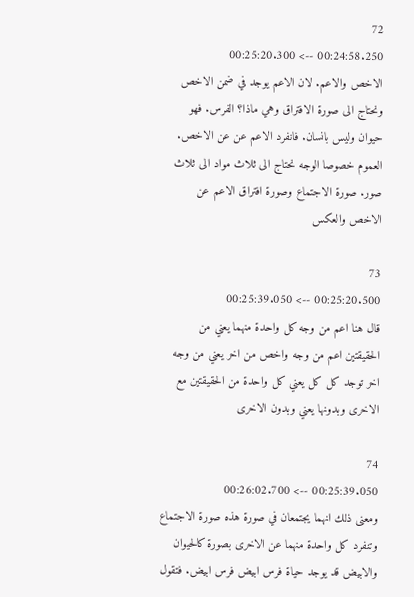72
00:24:58.250 --> 00:25:20.300
الاخص والاعم. لان الاعم يوجد في ضمن الاخص ونحتاج الى صورة الافتراق وهي ماذا؟ الفرس. فهو حيوان وليس بانسان. فانفرد الاعم عن عن الاخص. العموم خصوصا الوجه نحتاج الى ثلاث مواد الى ثلاث صور. صورة الاجتماع وصورة افتراق الاعم عن الاخص والعكس

73
00:25:20.500 --> 00:25:39.050
قال هنا اعم من وجه كل واحدة منهما يعني من الحقيقتين اعم من وجه واخص من اخر يعني من وجه اخر توجد كل كل يعني كل واحدة من الحقيقتين مع الاخرى وبدونها يعني وبدون الاخرى

74
00:25:39.050 --> 00:26:02.700
ومعنى ذلك انهما يجتمعان في صورة هذه صورة الاجتماع وتنفرد كل واحدة منهما عن الاخرى بصورة كالحيوان والابيض قد يوجد حياة فرس ابيض فرس ابيض. فتقول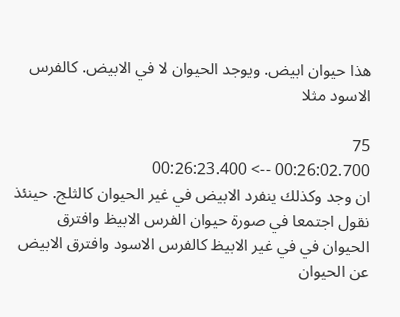هذا حيوان ابيض. ويوجد الحيوان لا في الابيض. كالفرس الاسود مثلا

75
00:26:02.700 --> 00:26:23.400
ان وجد وكذلك ينفرد الابيض في غير الحيوان كالثلج. حينئذ نقول اجتمعا في صورة حيوان الفرس الابيظ وافترق الحيوان في في غير الابيظ كالفرس الاسود وافترق الابيض عن الحيوان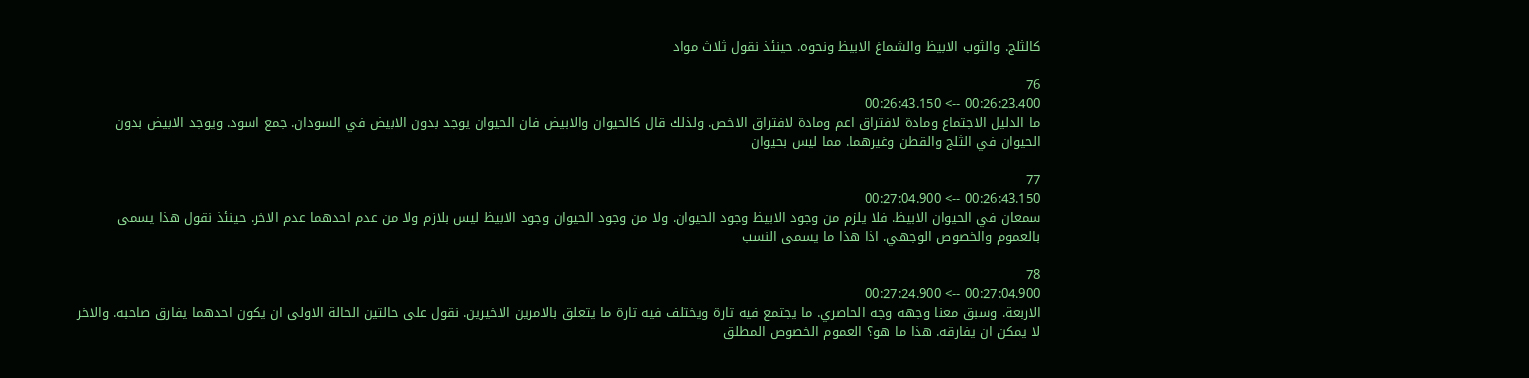كالثلج. والثوب الابيظ والشماغ الابيظ ونحوه. حينئذ نقول ثلاث مواد

76
00:26:23.400 --> 00:26:43.150
ما الدليل الاجتماع ومادة لافتراق اعم ومادة لافتراق الاخص. ولذلك قال كالحيوان والابيض فان الحيوان يوجد بدون الابيض في السودان. جمع اسود. ويوجد الابيض بدون الحيوان في الثلج والقطن وغيرهما. مما ليس بحيوان

77
00:26:43.150 --> 00:27:04.900
سمعان في الحيوان الابيظ. فلا يلزم من وجود الابيظ وجود الحيوان. ولا من وجود الحيوان وجود الابيظ ليس بلازم ولا من عدم احدهما عدم الاخر. حينئذ نقول هذا يسمى بالعموم والخصوص الوجهي. اذا هذا ما يسمى النسب

78
00:27:04.900 --> 00:27:24.900
الاربعة. وسبق معنا وجهه وجه الحاصري. ما يجتمع فيه تارة ويختلف فيه تارة ما يتعلق بالامرين الاخيرين. نقول على حالتين الحالة الاولى ان يكون احدهما يفارق صاحبه. والاخر لا يمكن ان يفارقه. هذا ما هو؟ العموم الخصوص المطلق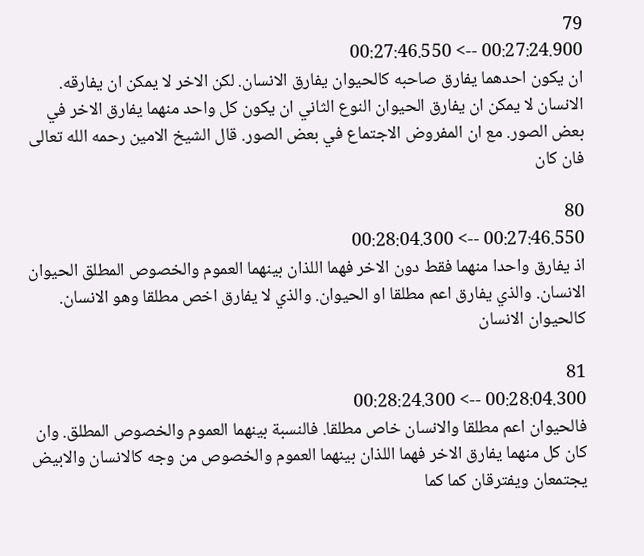79
00:27:24.900 --> 00:27:46.550
ان يكون احدهما يفارق صاحبه كالحيوان يفارق الانسان. لكن الاخر لا يمكن ان يفارقه. الانسان لا يمكن ان يفارق الحيوان النوع الثاني ان يكون كل واحد منهما يفارق الاخر في بعض الصور. مع ان المفروض الاجتماع في بعض الصور. قال الشيخ الامين رحمه الله تعالى فان كان

80
00:27:46.550 --> 00:28:04.300
اذ يفارق واحدا منهما فقط دون الاخر فهما اللذان بينهما العموم والخصوص المطلق الحيوان الانسان. والذي يفارق اعم مطلقا او الحيوان. والذي لا يفارق اخص مطلقا وهو الانسان. كالحيوان الانسان

81
00:28:04.300 --> 00:28:24.300
فالحيوان اعم مطلقا والانسان خاص مطلقا. فالنسبة بينهما العموم والخصوص المطلق. وان كان كل منهما يفارق الاخر فهما اللذان بينهما العموم والخصوص من وجه كالانسان والابيض يجتمعان ويفترقان كما كما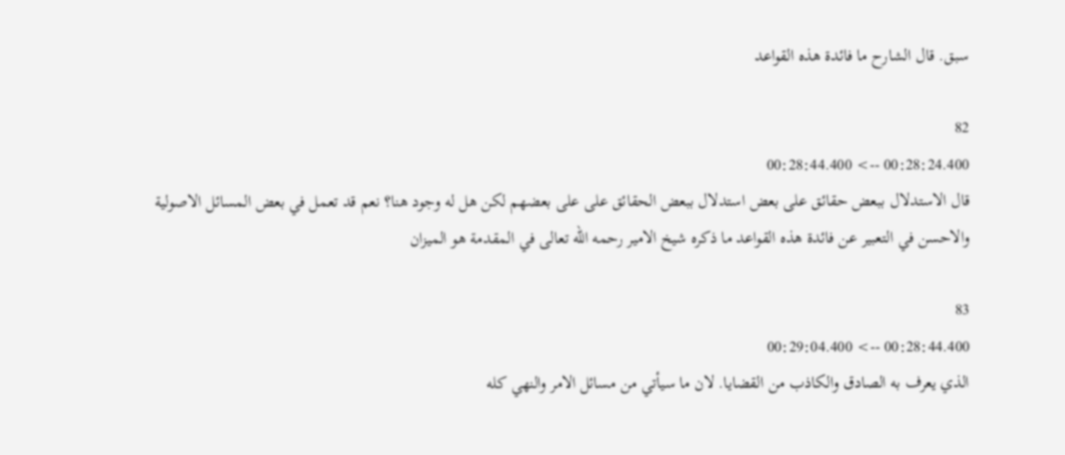سبق. قال الشارح ما فائدة هذه القواعد

82
00:28:24.400 --> 00:28:44.400
قال الاستدلال ببعض حقائق على بعض استدلال ببعض الحقائق على على بعضهم لكن هل له وجود هنا؟ نعم قد تعمل في بعض المسائل الاصولية والاحسن في التعبير عن فائدة هذه القواعد ما ذكره شيخ الامير رحمه الله تعالى في المقدمة هو الميزان

83
00:28:44.400 --> 00:29:04.400
الذي يعرف به الصادق والكاذب من القضايا. لان ما سيأتي من مسائل الامر والنهي كله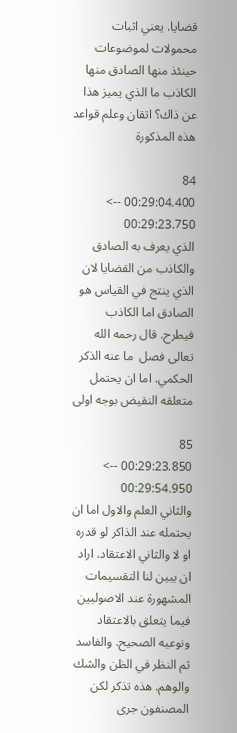قضايا. يعني اثبات محمولات لموضوعات حينئذ منها الصادق منها الكاذب ما الذي يميز هذا عن ذاك؟ اتقان وعلم قواعد هذه المذكورة

84
00:29:04.400 --> 00:29:23.750
الذي يعرف به الصادق والكاذب من القضايا لان الذي ينتج في القياس هو الصادق اما الكاذب فيطرح. قال رحمه الله تعالى فصل  ما عنه الذكر الحكمي. اما ان يحتمل متعلقه النقيض بوجه اولى

85
00:29:23.850 --> 00:29:54.950
والثاني العلم والاول اما ان يحتمله عند الذاكر لو قدره او لا والثاني الاعتقاد. اراد ان يبين لنا التقسيمات المشهورة عند الاصوليين فيما يتعلق بالاعتقاد ونوعيه الصحيح. والفاسد ثم النظر في الظن والشك والوهم. هذه تذكر لكن المصنفون جرى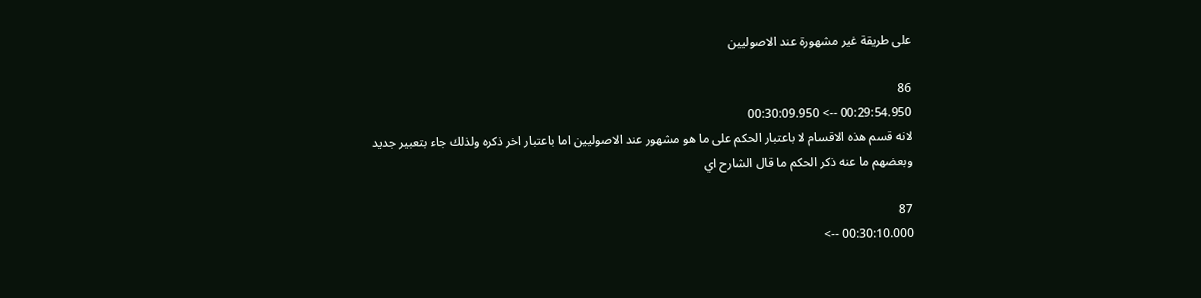على طريقة غير مشهورة عند الاصوليين

86
00:29:54.950 --> 00:30:09.950
لانه قسم هذه الاقسام لا باعتبار الحكم على ما هو مشهور عند الاصوليين اما باعتبار اخر ذكره ولذلك جاء بتعبير جديد وبعضهم ما عنه ذكر الحكم ما قال الشارح اي

87
00:30:10.000 -->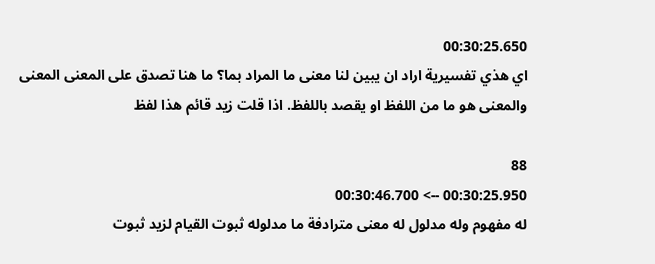00:30:25.650
اي هذي تفسيرية اراد ان يبين لنا معنى ما المراد بما؟ ما هنا تصدق على المعنى المعنى والمعنى هو ما من اللفظ او يقصد باللفظ. اذا قلت زيد قائم هذا لفظ

88
00:30:25.950 --> 00:30:46.700
له مفهوم وله مدلول له معنى مترادفة ما مدلوله ثبوت القيام لزيد ثبوت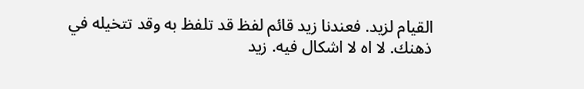القيام لزيد. فعندنا زيد قائم لفظ قد تلفظ به وقد تتخيله في ذهنك. لا اه لا اشكال فيه. زيد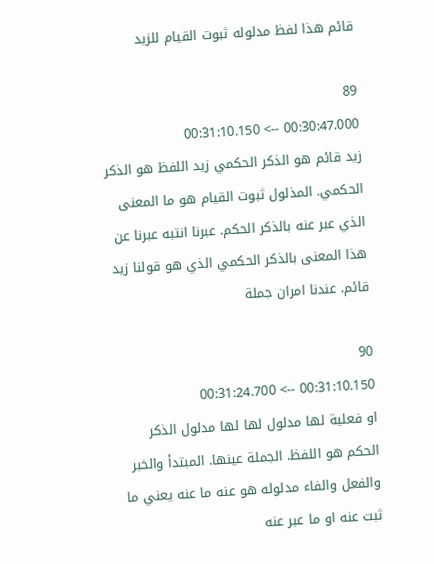قائم هذا لفظ مدلوله ثبوت القيام للزيد

89
00:30:47.000 --> 00:31:10.150
زيد قائم هو الذكر الحكمي زيد اللفظ هو الذكر الحكمي. المذلول ثبوت القيام هو ما المعنى الذي عبر عنه بالذكر الحكم. عبرنا انتبه عبرنا عن هذا المعنى بالذكر الحكمي الذي هو قولنا زيد قائم. عندنا امران جملة

90
00:31:10.150 --> 00:31:24.700
او فعلية لها مدلول لها لها مدلول الذكر الحكم هو اللفظ. الجملة عينها. المبتدأ والخبر والفعل والفاء مدلوله هو عنه ما عنه يعني ما ثبت عنه او ما عبر عنه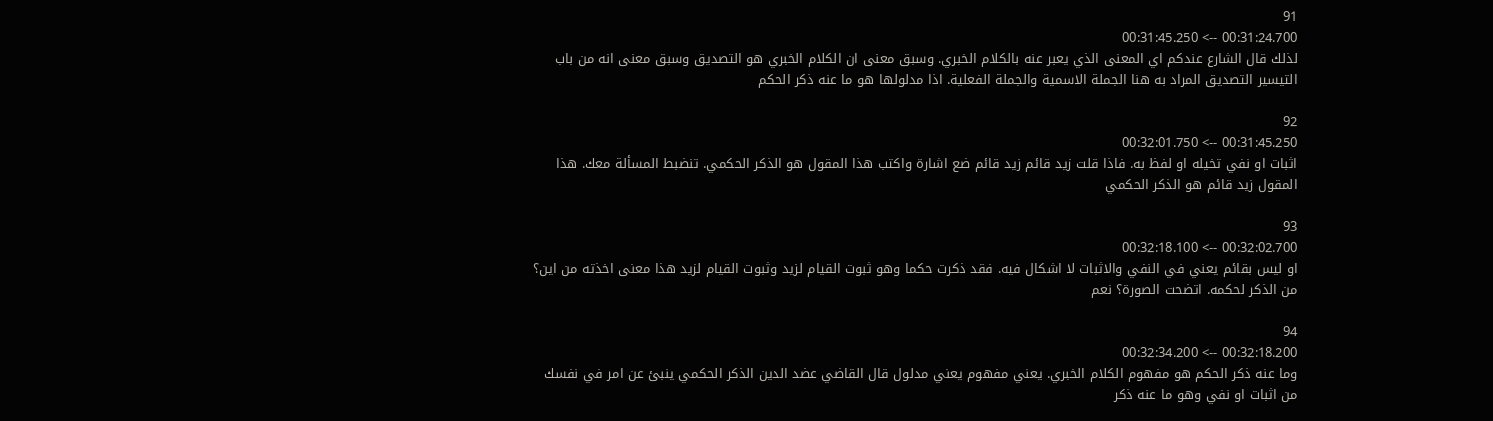91
00:31:24.700 --> 00:31:45.250
لذلك قال الشارع عندكم اي المعنى الذي يعبر عنه بالكلام الخبري. وسبق معنى ان الكلام الخبري هو التصديق وسبق معنى انه من باب التيسير التصديق المراد به هنا الجملة الاسمية والجملة الفعلية. اذا مدلولها هو ما عنه ذكر الحكم

92
00:31:45.250 --> 00:32:01.750
اثبات او نفي تخيله او لفظ به. فاذا قلت زيد قائم زيد قائم ضع اشارة واكتب هذا المقول هو الذكر الحكمي. تنضبط المسألة معك. هذا المقول زيد قائم هو الذكر الحكمي

93
00:32:02.700 --> 00:32:18.100
او ليس بقائم يعني في النفي والاثبات لا اشكال فيه. فقد ذكرت حكما وهو ثبوت القيام لزيد وثبوت القيام لزيد هذا معنى اخذته من اين؟ من الذكر لحكمه. اتضحت الصورة؟ نعم

94
00:32:18.200 --> 00:32:34.200
وما عنه ذكر الحكم هو مفهوم الكلام الخبري. يعني مفهوم يعني مدلول قال القاضي عضد الدين الذكر الحكمي ينبئ عن امر في نفسك من اثبات او نفي وهو ما عنه ذكر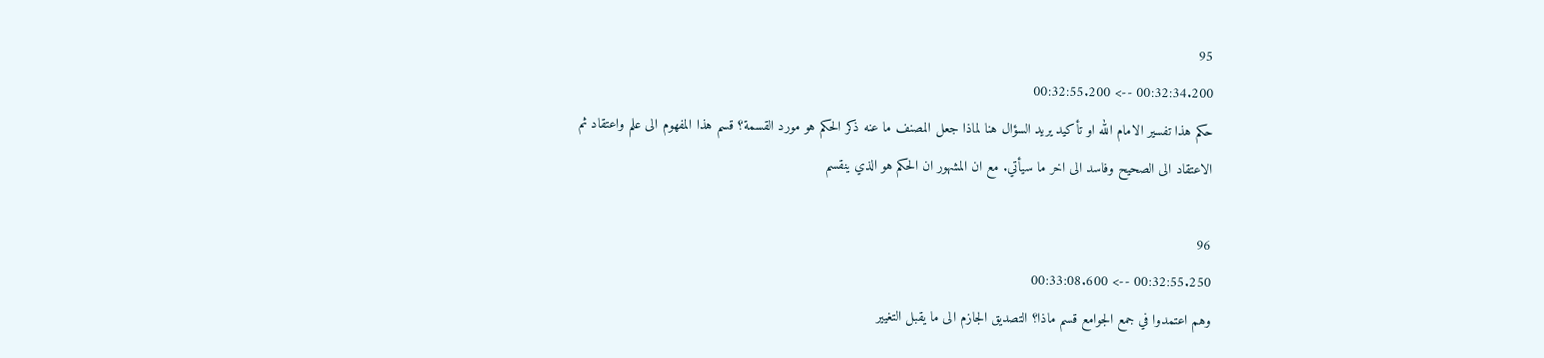95
00:32:34.200 --> 00:32:55.200
حكم هذا تفسير الامام الله او تأكيد يريد السؤال هنا لماذا جعل المصنف ما عنه ذكر الحكم هو مورد القسمة؟ قسم هذا المفهوم الى علم واعتقاد ثم الاعتقاد الى الصحيح وفاسد الى اخر ما سيأتي. مع ان المشهور ان الحكم هو الذي ينقسم

96
00:32:55.250 --> 00:33:08.600
وهم اعتمدوا في جمع الجوامع قسم ماذا؟ التصديق الجازم الى ما يقبل التغيير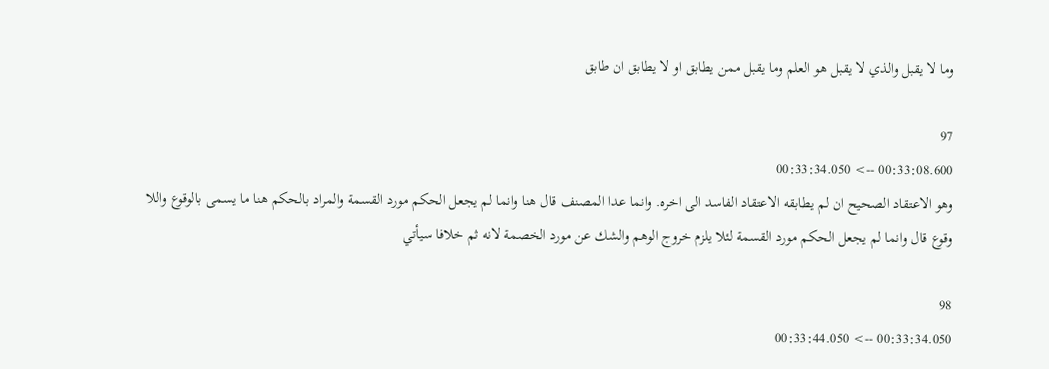وما لا يقبل والذي لا يقبل هو العلم وما يقبل ممن يطابق او لا يطابق ان طابق

97
00:33:08.600 --> 00:33:34.050
وهو الاعتقاد الصحيح ان لم يطابقه الاعتقاد الفاسد الى اخره. وانما عدا المصنف قال هنا وانما لم يجعل الحكم مورد القسمة والمراد بالحكم هنا ما يسمى بالوقوع واللا وقوع قال وانما لم يجعل الحكم مورد القسمة لئلا يلزم خروج الوهم والشك عن مورد الخصمة لانه ثم خلافا سيأتي

98
00:33:34.050 --> 00:33:44.050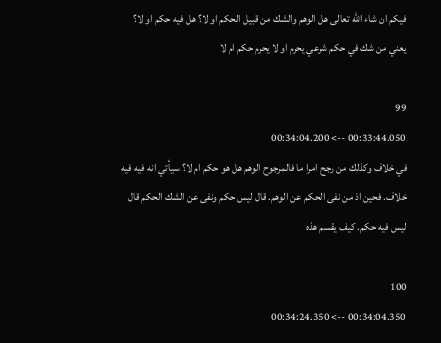فيكم ان شاء الله تعالى هل الوهم والشك من قبيل الحكم او لا؟ هل فيه حكم او لا؟ يعني من شك في حكم شرعي يحرم او لا يحرم حكم ام لا

99
00:33:44.050 --> 00:34:04.200
في خلاف وكذلك من رجح امرا ما فالمرجوح الوهم هل هو حكم ام لا؟ سيأتي انه فيه فيه خلاف. فحين اذ من نفى الحكم عن الوهم. قال ليس حكم ونفى عن الشك الحكم قال ليس فيه حكم. كيف يقسم هذه

100
00:34:04.350 --> 00:34:24.350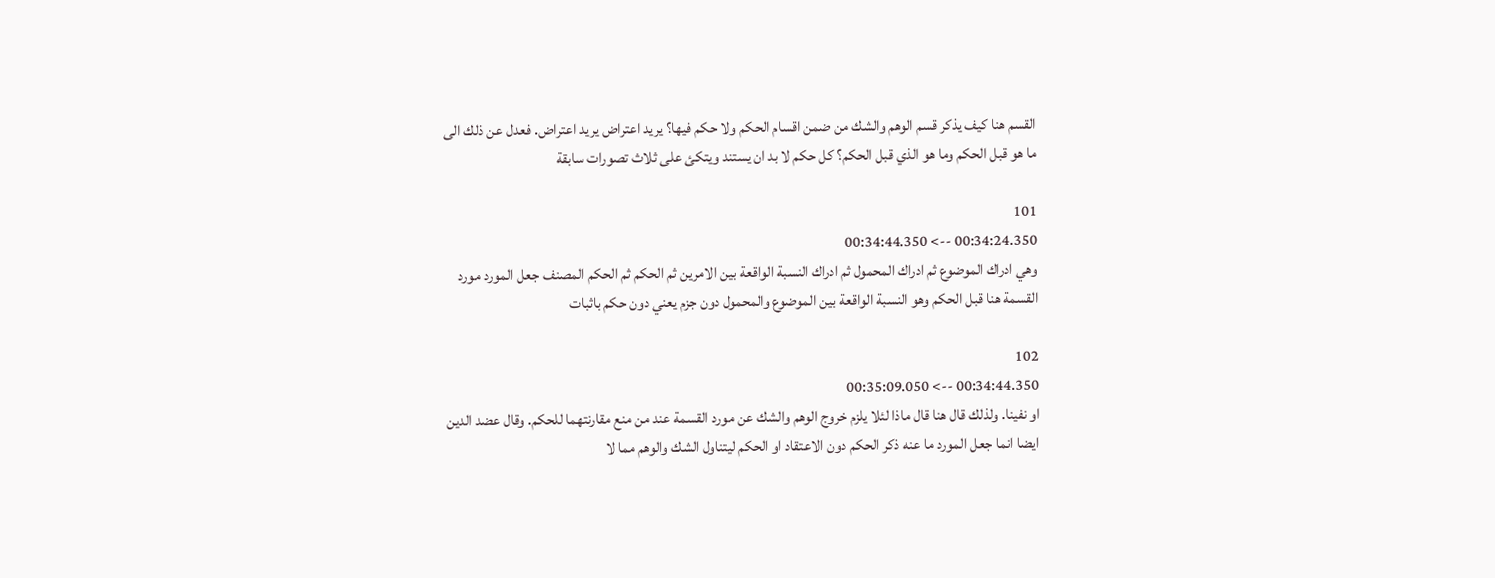القسم هنا كيف يذكر قسم الوهم والشك من ضمن اقسام الحكم ولا حكم فيها؟ يريد اعتراض يريد اعتراض. فعدل عن ذلك الى ما هو قبل الحكم وما هو الذي قبل الحكم؟ كل حكم لا بد ان يستند ويتكئ على ثلاث تصورات سابقة

101
00:34:24.350 --> 00:34:44.350
وهي ادراك الموضوع ثم ادراك المحمول ثم ادراك النسبة الواقعة بين الامرين ثم الحكم ثم الحكم المصنف جعل المورد مورد القسمة هنا قبل الحكم وهو النسبة الواقعة بين الموضوع والمحمول دون جزم يعني دون حكم باثبات

102
00:34:44.350 --> 00:35:09.050
او نفينا. ولذلك قال هنا قال ماذا لئلا يلزم خروج الوهم والشك عن مورد القسمة عند من منع مقارنتهما للحكم. وقال عضد الدين ايضا انما جعل المورد ما عنه ذكر الحكم دون الاعتقاد او الحكم ليتناول الشك والوهم مما لا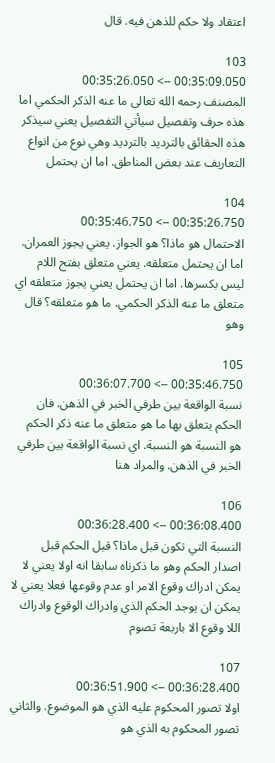اعتقاد ولا حكم للذهن فيه. قال

103
00:35:09.050 --> 00:35:26.050
المصنف رحمه الله تعالى ما عنه الذكر الحكمي اما هذه حرف وتفصيل سيأتي التفصيل يعني سيذكر هذه الحقائق بالترديد بالترديد وهي نوع من انواع التعاريف عند بعض المناطق. اما ان يحتمل

104
00:35:26.750 --> 00:35:46.750
الاحتمال هو ماذا؟ هو الجواز. يعني يجوز العمران. اما ان يحتمل متعلقه. يعني متعلق بفتح اللام ليس بكسرها. اما ان يحتمل يعني يجوز متعلقه اي متعلق ما عنه الذكر الحكمي. ما هو متعلقه؟ قال وهو

105
00:35:46.750 --> 00:36:07.700
نسبة الواقعة بين طرفي الخبر في الذهن. فان الحكم يتعلق بها ما هو متعلق ما عنه ذكر الحكم  هو النسبة هو النسبة. اي نسبة الواقعة بين طرفي الخبر في الذهن. والمراد هنا

106
00:36:08.400 --> 00:36:28.400
النسبة التي تكون قبل ماذا؟ قبل الحكم قبل اصدار الحكم وهو ما ذكرناه سابقا انه اولا يعني لا يمكن ادراك وقوع الامر او عدم وقوعها فعلا يعني لا يمكن ان يوجد الحكم الذي وادراك الوقوع وادراك اللا وقوع الا باربعة تصوم

107
00:36:28.400 --> 00:36:51.900
اولا تصور المحكوم عليه الذي هو الموضوع. والثاني تصور المحكوم به الذي هو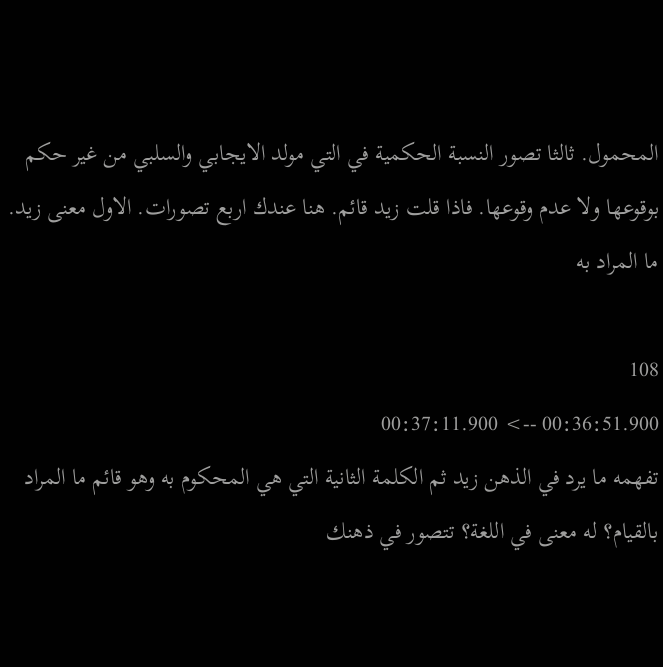المحمول. ثالثا تصور النسبة الحكمية في التي مولد الايجابي والسلبي من غير حكم بوقوعها ولا عدم وقوعها. فاذا قلت زيد قائم. هنا عندك اربع تصورات. الاول معنى زيد. ما المراد به

108
00:36:51.900 --> 00:37:11.900
تفهمه ما يرد في الذهن زيد ثم الكلمة الثانية التي هي المحكوم به وهو قائم ما المراد بالقيام؟ له معنى في اللغة؟ تتصور في ذهنك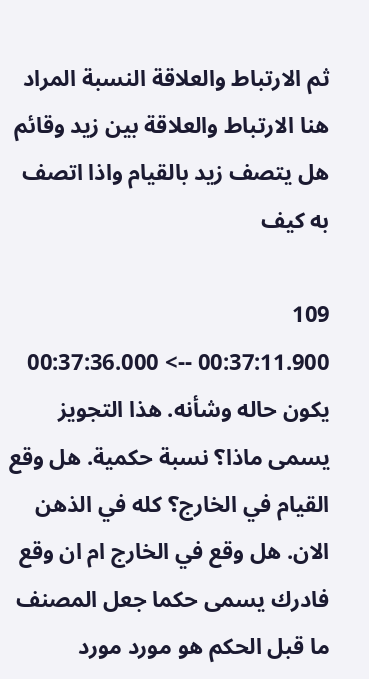ثم الارتباط والعلاقة النسبة المراد هنا الارتباط والعلاقة بين زيد وقائم هل يتصف زيد بالقيام واذا اتصف به كيف

109
00:37:11.900 --> 00:37:36.000
يكون حاله وشأنه. هذا التجويز يسمى ماذا؟ نسبة حكمية. هل وقع القيام في الخارج؟ كله في الذهن الان. هل وقع في الخارج ام ان وقع فادرك يسمى حكما جعل المصنف ما قبل الحكم هو مورد مورد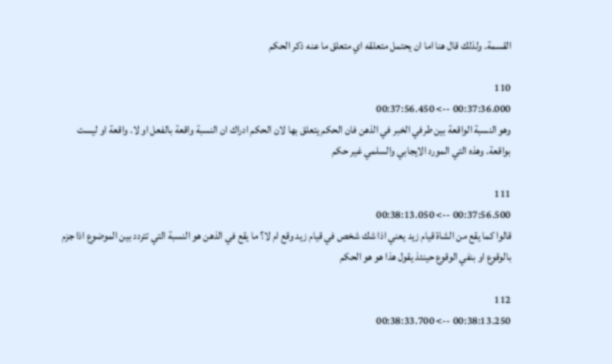القسمة. ولذلك قال هنا اما ان يحتمل متعلقه اي متعلق ما عنه ذكر الحكم

110
00:37:36.000 --> 00:37:56.450
وهو النسبة الواقعة بين طرفي الخبر في الذهن فان الحكم يتعلق بها لان الحكم ادراك ان النسبة واقعة بالفعل او لا. واقعة او ليست بواقعة. وهذه التي المورد الايجابي والسلمي غير حكم

111
00:37:56.500 --> 00:38:13.050
قالوا كما يقع من الشاة قيام زيد يعني اذا شك شخص في قيام زيد وقع ام لا؟ ما يقع في الذهن هو النسبة التي تتردد بين الموضوع اذا جزم بالوقوع او بنفي الوقوع حينئذ يقول هذا هو هو الحكم

112
00:38:13.250 --> 00:38:33.700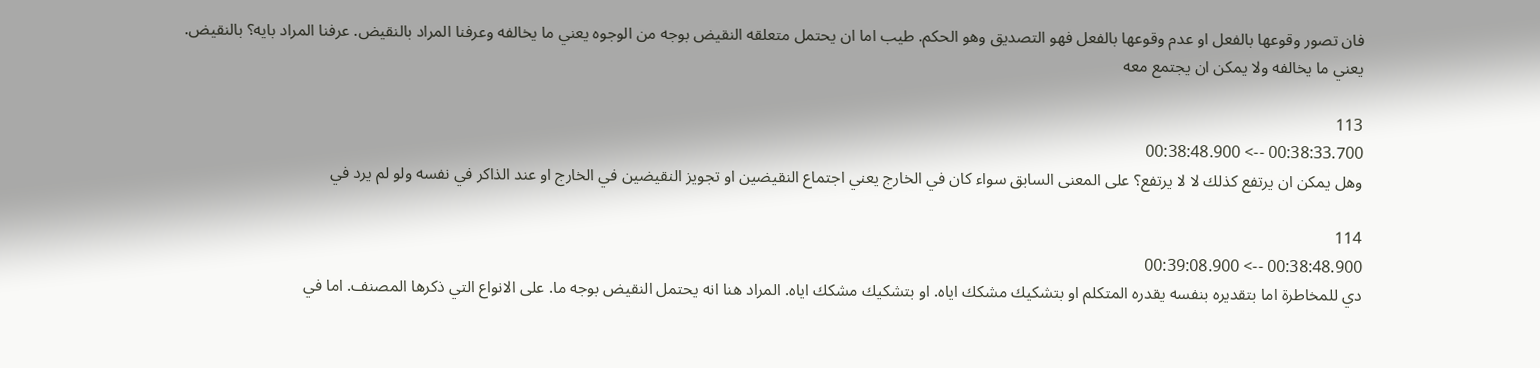فان تصور وقوعها بالفعل او عدم وقوعها بالفعل فهو التصديق وهو الحكم. طيب اما ان يحتمل متعلقه النقيض بوجه من الوجوه يعني ما يخالفه وعرفنا المراد بالنقيض. عرفنا المراد بايه؟ بالنقيض. يعني ما يخالفه ولا يمكن ان يجتمع معه

113
00:38:33.700 --> 00:38:48.900
وهل يمكن ان يرتفع كذلك لا لا يرتفع؟ على المعنى السابق سواء كان في الخارج يعني اجتماع النقيضين او تجويز النقيضين في الخارج او عند الذاكر في نفسه ولو لم يرد في

114
00:38:48.900 --> 00:39:08.900
دي للمخاطرة اما بتقديره بنفسه يقدره المتكلم او بتشكيك مشكك اياه. او بتشكيك مشكك اياه. المراد هنا انه يحتمل النقيض بوجه ما. على الانواع التي ذكرها المصنف. اما في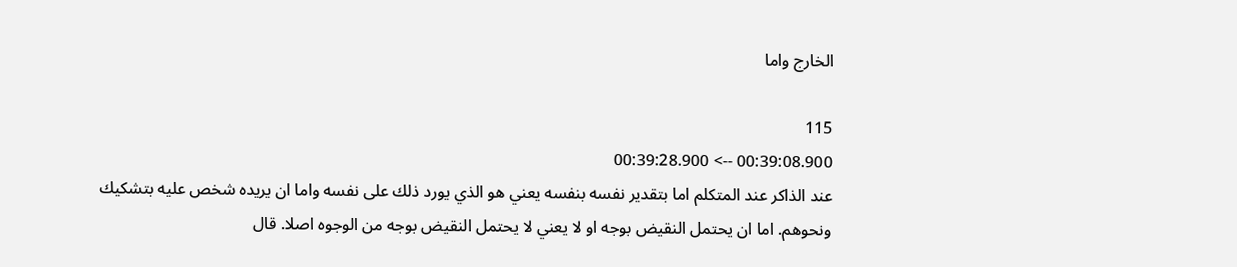الخارج واما

115
00:39:08.900 --> 00:39:28.900
عند الذاكر عند المتكلم اما بتقدير نفسه بنفسه يعني هو الذي يورد ذلك على نفسه واما ان يريده شخص عليه بتشكيك ونحوهم. اما ان يحتمل النقيض بوجه او لا يعني لا يحتمل النقيض بوجه من الوجوه اصلا. قال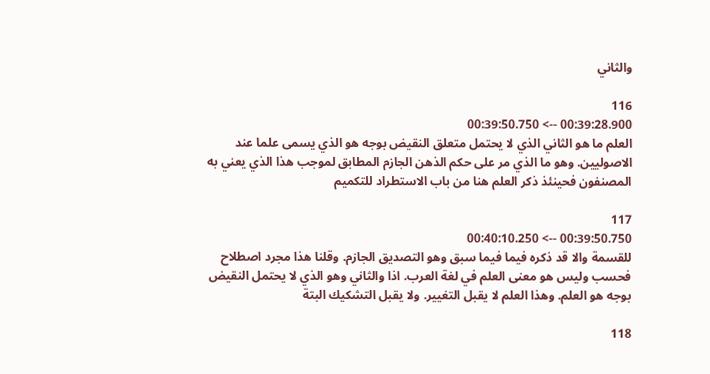والثاني

116
00:39:28.900 --> 00:39:50.750
العلم ما هو الثاني الذي لا يحتمل متعلق النقيض بوجه هو الذي يسمى علما عند الاصوليين. وهو ما الذي مر على حكم الذهن الجازم المطابق لموجب هذا الذي يعني به المصنفون فحينئذ ذكر العلم هنا من باب الاستطراد للتكميم

117
00:39:50.750 --> 00:40:10.250
للقسمة والا قد ذكره فيما فيما سبق وهو التصديق الجازم. وقلنا هذا مجرد اصطلاح فحسب وليس هو معنى العلم في لغة العرب. اذا والثاني وهو الذي لا يحتمل النقيض بوجه هو العلم. وهذا العلم لا يقبل التغيير. ولا يقبل التشكيك البتة

118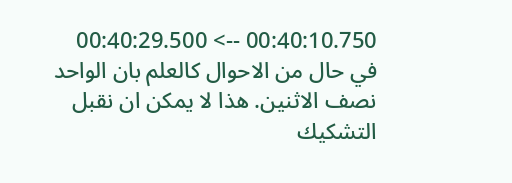00:40:10.750 --> 00:40:29.500
في حال من الاحوال كالعلم بان الواحد نصف الاثنين. هذا لا يمكن ان نقبل التشكيك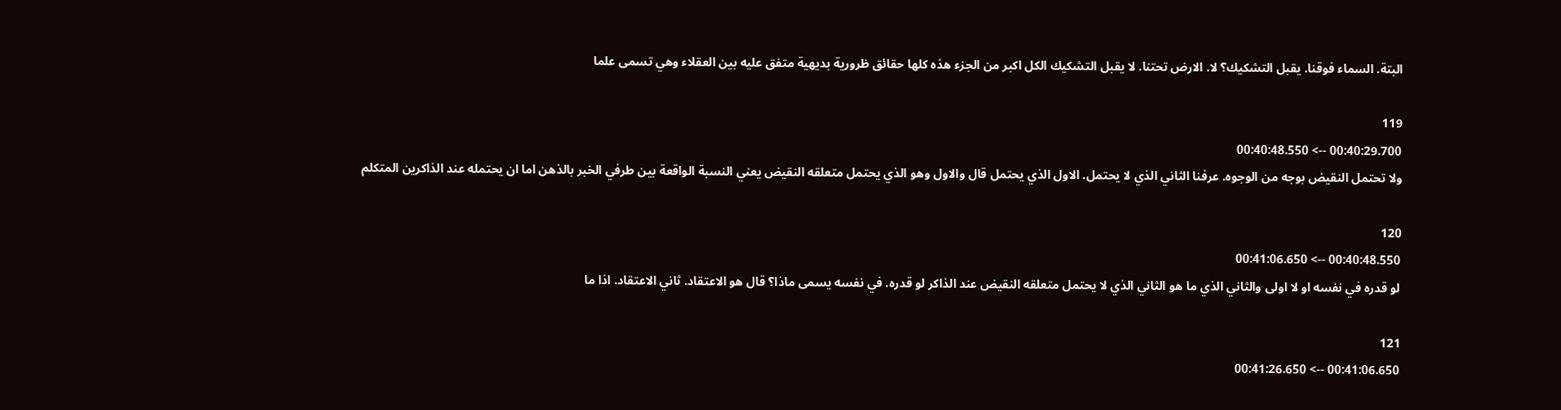البتة. السماء فوقنا. يقبل التشكيك؟ لا. الارض تحتنا. لا يقبل التشكيك الكل اكبر من الجزء هذه كلها حقائق ظرورية بديهية متفق عليه بين العقلاء وهي تسمى علما

119
00:40:29.700 --> 00:40:48.550
ولا تحتمل النقيض بوجه من الوجوه. عرفنا الثاني الذي لا يحتمل. الاول الذي يحتمل قال والاول وهو الذي يحتمل متعلقه النقيض يعني النسبة الواقعة بين طرفي الخبر بالذهن اما ان يحتمله عند الذاكرين المتكلم

120
00:40:48.550 --> 00:41:06.650
لو قدره في نفسه او لا اولى والثاني الذي ما هو الثاني الذي لا يحتمل متعلقه النقيض عند الذاكر لو قدره. في نفسه يسمى ماذا؟ قال هو الاعتقاد. ثاني الاعتقاد. اذا ما

121
00:41:06.650 --> 00:41:26.650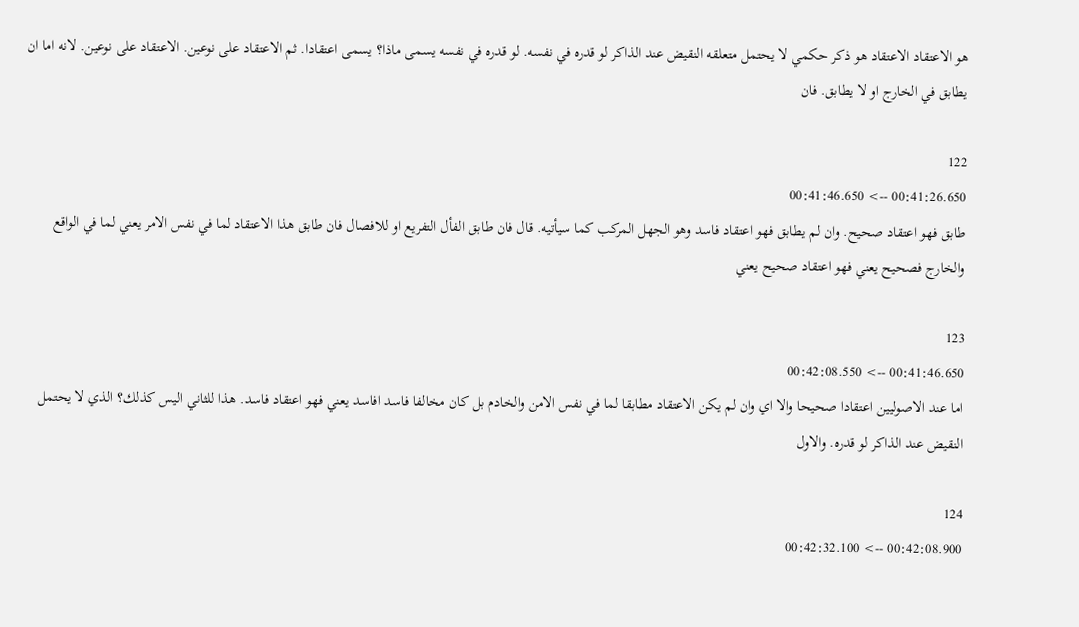هو الاعتقاد الاعتقاد هو ذكر حكمي لا يحتمل متعلقه النقيض عند الذاكر لو قدره في نفسه. لو قدره في نفسه يسمى ماذا؟ يسمى اعتقادا. ثم الاعتقاد على نوعين. الاعتقاد على نوعين. لانه اما ان يطابق في الخارج او لا يطابق. فان

122
00:41:26.650 --> 00:41:46.650
طابق فهو اعتقاد صحيح. وان لم يطابق فهو اعتقاد فاسد وهو الجهل المركب كما سيأتيه. قال فان طابق الفأل التفريع او للافصال فان طابق هذا الاعتقاد لما في نفس الامر يعني لما في الواقع والخارج فصحيح يعني فهو اعتقاد صحيح يعني

123
00:41:46.650 --> 00:42:08.550
اما عند الاصوليين اعتقادا صحيحا والا اي وان لم يكن الاعتقاد مطابقا لما في نفس الامن والخادم بل كان مخالفا فاسد افاسد يعني فهو اعتقاد فاسد. هذا للثاني اليس كذلك؟ الذي لا يحتمل النقيض عند الذاكر لو قدره. والاول

124
00:42:08.900 --> 00:42:32.100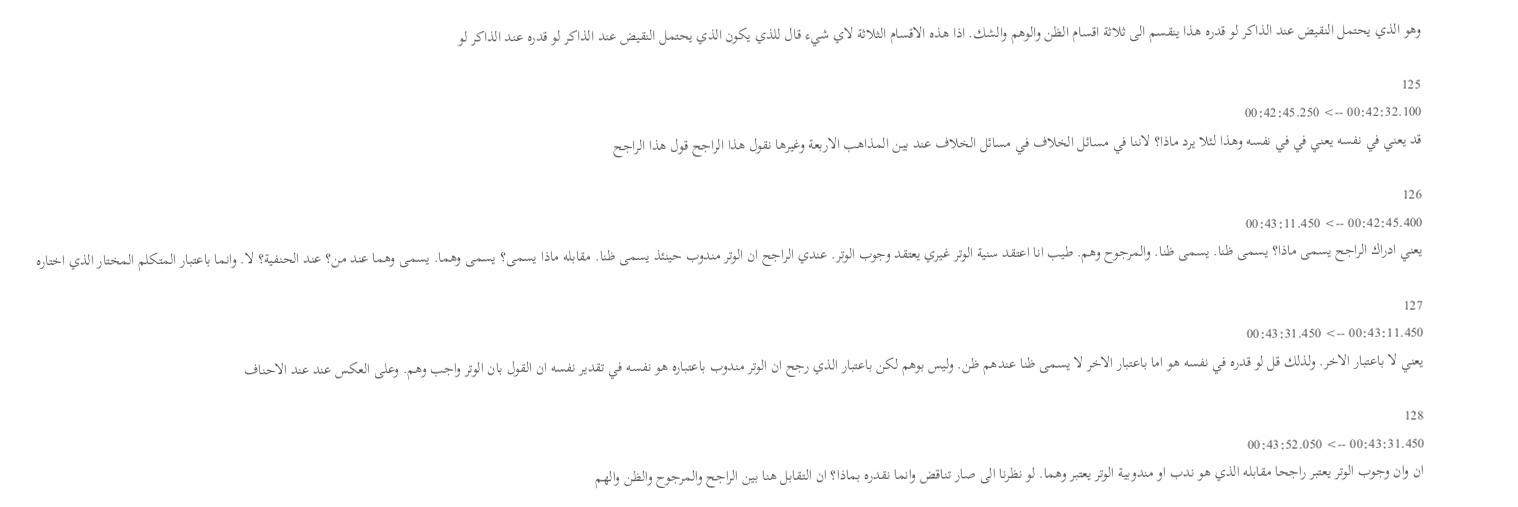وهو الذي يحتمل النقيض عند الذاكر لو قدره هذا ينقسم الى ثلاثة اقسام الظن والوهم والشك. اذا هذه الاقسام الثلاثة لاي شيء قال للذي يكون الذي يحتمل النقيض عند الذاكر لو قدره عند الذاكر لو

125
00:42:32.100 --> 00:42:45.250
قد يعني في نفسه يعني في في نفسه وهذا لئلا يرد ماذا؟ لاننا في مسائل الخلاف في مسائل الخلاف عند بين المذاهب الاربعة وغيرها نقول هذا الراجح قول هذا الراجح

126
00:42:45.400 --> 00:43:11.450
يعني ادراك الراجح يسمى ماذا؟ يسمى ظنا. يسمى ظنا. والمرجوح وهم. طيب انا اعتقد سنية الوتر غيري يعتقد وجوب الوتر. عندي الراجح ان الوتر مندوب حينئذ يسمى ظنا. مقابله ماذا يسمى؟ يسمى وهما. يسمى وهما عند من؟ عند الحنفية؟ لا. وانما باعتبار المتكلم المختار الذي اختاره

127
00:43:11.450 --> 00:43:31.450
يعني لا باعتبار الاخر. ولذلك قل لو قدره في نفسه هو اما باعتبار الاخر لا يسمى ظنا عندهم ظن. وليس بوهم لكن باعتبار الذي رجح ان الوتر مندوب باعتباره هو نفسه في تقدير نفسه ان القول بان الوتر واجب وهم. وعلى العكس عند عند الاحناف

128
00:43:31.450 --> 00:43:52.050
ان وان وجوب الوتر يعتبر راجحا مقابله الذي هو ندب او مندوبية الوتر يعتبر وهما. لو نظرنا الى صار تناقض وانما نقدره بماذا؟ ان التقابل هنا بين الراجح والمرجوح والظن والهم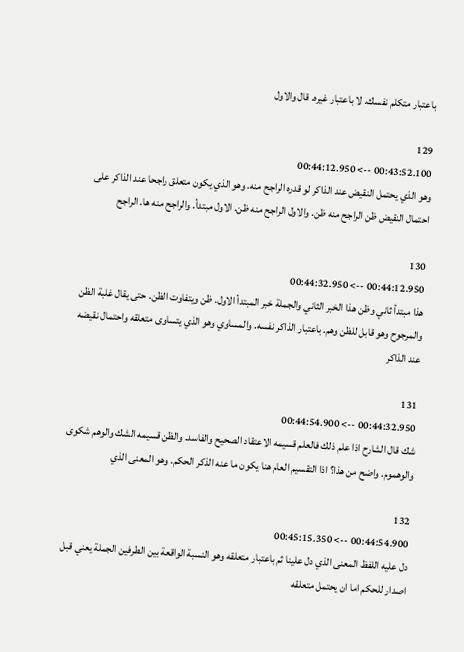باعتبار متكلم نفسك. لا باعتبار غيره. قال والاول

129
00:43:52.100 --> 00:44:12.950
وهو الذي يحتمل النقيض عند الذاكر لو قدره الراجح منه. وهو الذي يكون متعلق راجحا عند الذاكر على احتمال النقيض ظن الراجح منه ظن. والاول الراجح منه ظن. الاول مبتدأ. والراجح منه ها. الراجح

130
00:44:12.950 --> 00:44:32.950
هذا مبتدأ ثاني وظن هذا الخبر الثاني والجملة خبر المبتدأ الاول. ظن ويتفاوت الظن. حتى يقال غلبة الظن والمرجوح وهو قابل للظن وهم. باعتبار الذاكر نفسه. والمساوي وهو الذي يتساوى متعلقه واحتمال نقيضه عند الذاكر

131
00:44:32.950 --> 00:44:54.900
شك قال الشارح اذا علم ذلك فالعلم قسيمه الاعتقاد الصحيح والفاسد. والظن قسيمه الشك والوهم شكوى والوهموم. واضح من هذا؟ اذا التقسيم العام هنا يكون ما عنه الذكر الحكم. وهو المعنى الذي

132
00:44:54.900 --> 00:45:15.350
دل عليه اللفظ المعنى الذي دل علينا ثم باعتبار متعلقه وهو النسبة الواقعة بين الطرفين الجملة يعني قبل اصدار للحكم اما ان يحتمل متعلقه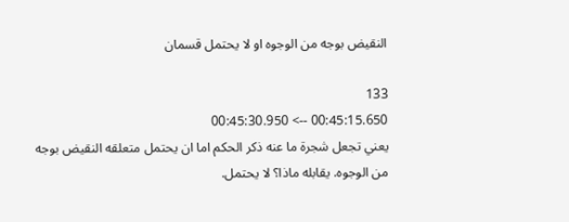النقيض بوجه من الوجوه او لا يحتمل قسمان

133
00:45:15.650 --> 00:45:30.950
يعني تجعل شجرة ما عنه ذكر الحكم اما ان يحتمل متعلقه النقيض بوجه من الوجوه. يقابله ماذا؟ لا يحتمل.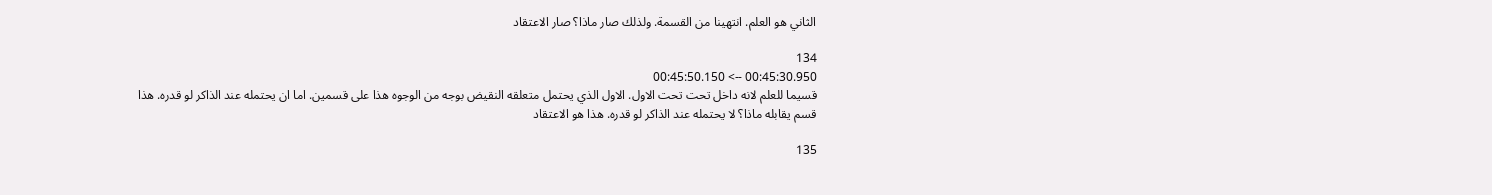الثاني هو العلم. انتهينا من القسمة. ولذلك صار ماذا؟ صار الاعتقاد

134
00:45:30.950 --> 00:45:50.150
قسيما للعلم لانه داخل تحت تحت الاول. الاول الذي يحتمل متعلقه النقيض بوجه من الوجوه هذا على قسمين. اما ان يحتمله عند الذاكر لو قدره. هذا قسم يقابله ماذا؟ لا يحتمله عند الذاكر لو قدره. هذا هو الاعتقاد

135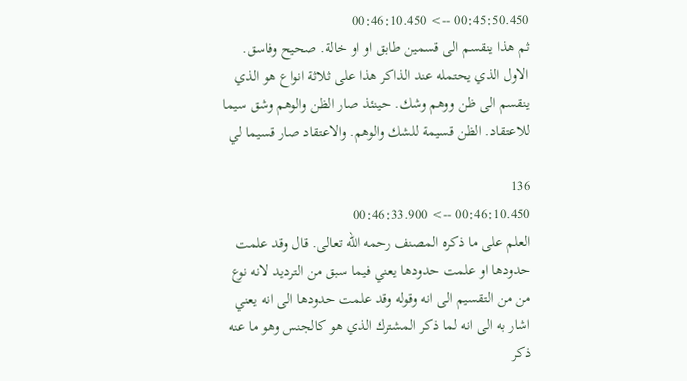00:45:50.450 --> 00:46:10.450
ثم هذا ينقسم الى قسمين طابق او او خالة. صحيح وفاسق. الاول الذي يحتمله عند الذاكر هذا على ثلاثة انواع هو الذي ينقسم الى ظن ووهم وشك. حينئذ صار الظن والوهم وشق سيما للاعتقاد. الظن قسيمة للشك والوهم. والاعتقاد صار قسيما لي

136
00:46:10.450 --> 00:46:33.900
العلم على ما ذكره المصنف رحمه الله تعالى. قال وقد علمت حدودها او علمت حدودها يعني فيما سبق من الترديد لانه نوع من من التقسيم الى انه وقوله وقد علمت حدودها الى انه يعني اشار به الى انه لما ذكر المشترك الذي هو كالجنس وهو ما عنه ذكر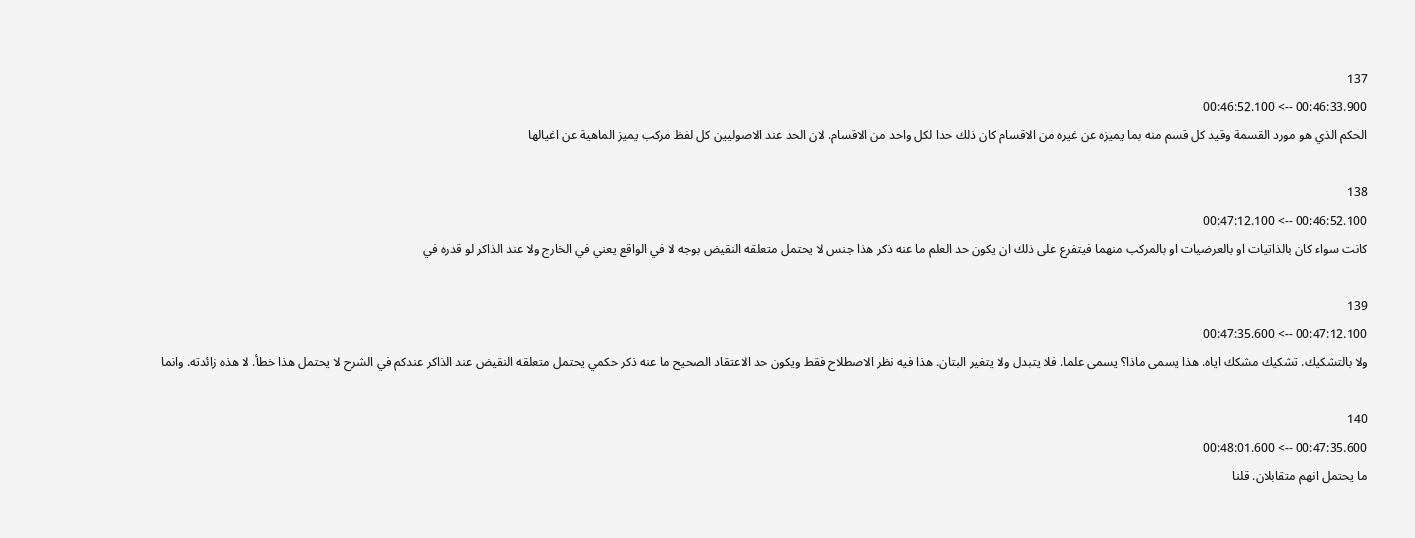137
00:46:33.900 --> 00:46:52.100
الحكم الذي هو مورد القسمة وقيد كل قسم منه بما يميزه عن غيره من الاقسام كان ذلك حدا لكل واحد من الاقسام. لان الحد عند الاصوليين كل لفظ مركب يميز الماهية عن اغيالها

138
00:46:52.100 --> 00:47:12.100
كانت سواء كان بالذاتيات او بالعرضيات او بالمركب منهما فيتفرع على ذلك ان يكون حد العلم ما عنه ذكر هذا جنس لا يحتمل متعلقه النقيض بوجه لا في الواقع يعني في الخارج ولا عند الذاكر لو قدره في

139
00:47:12.100 --> 00:47:35.600
ولا بالتشكيك. تشكيك مشكك اياه. هذا يسمى ماذا؟ يسمى علما. فلا يتبدل ولا يتغير البتان. هذا فيه نظر الاصطلاح فقط ويكون حد الاعتقاد الصحيح ما عنه ذكر حكمي يحتمل متعلقه النقيض عند الذاكر عندكم في الشرح لا يحتمل هذا خطأ. لا هذه زائدته. وانما

140
00:47:35.600 --> 00:48:01.600
ما يحتمل انهم متقابلان. قلنا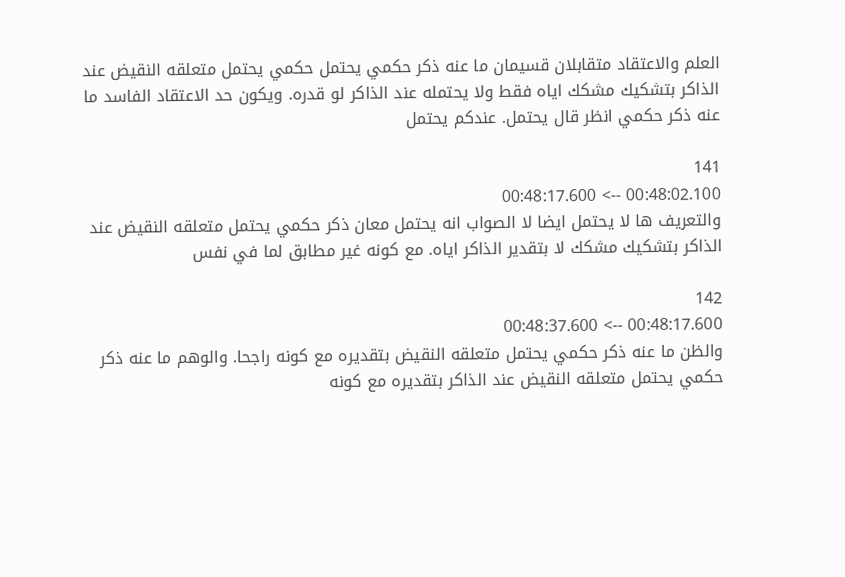العلم والاعتقاد متقابلان قسيمان ما عنه ذكر حكمي يحتمل حكمي يحتمل متعلقه النقيض عند الذاكر بتشكيك مشكك اياه فقط ولا يحتمله عند الذاكر لو قدره. ويكون حد الاعتقاد الفاسد ما عنه ذكر حكمي انظر قال يحتمل. عندكم يحتمل

141
00:48:02.100 --> 00:48:17.600
والتعريف ها لا يحتمل ايضا لا الصواب انه يحتمل معان ذكر حكمي يحتمل متعلقه النقيض عند الذاكر بتشكيك مشكك لا بتقدير الذاكر اياه. مع كونه غير مطابق لما في نفس

142
00:48:17.600 --> 00:48:37.600
والظن ما عنه ذكر حكمي يحتمل متعلقه النقيض بتقديره مع كونه راجحا. والوهم ما عنه ذكر حكمي يحتمل متعلقه النقيض عند الذاكر بتقديره مع كونه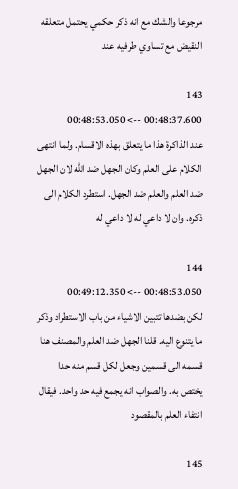مرجوعا والشك مع انه ذكر حكمي يحتمل متعلقه النقيض مع تساوي طرفيه عند

143
00:48:37.600 --> 00:48:53.050
عند الذاكرة هذا ما يتعلق بهذه الاقسام. ولما انتهى الكلام على العلم وكان الجهل ضد الله لان الجهل ضد العلم والعلم ضد الجهل. استطرد الكلام الى ذكره. وان لا داعي له لا داعي له

144
00:48:53.050 --> 00:49:12.350
لكن بضدها تتبين الاشياء من باب الاستطراد وذكر ما يتنوع اليه. قلنا الجهل ضد العلم والمصنف هنا قسمه الى قسمين وجعل لكل قسم منه حدا يختص به. والصواب انه يجمع فيه حد واحد. فيقال انتفاء العلم بالمقصود

145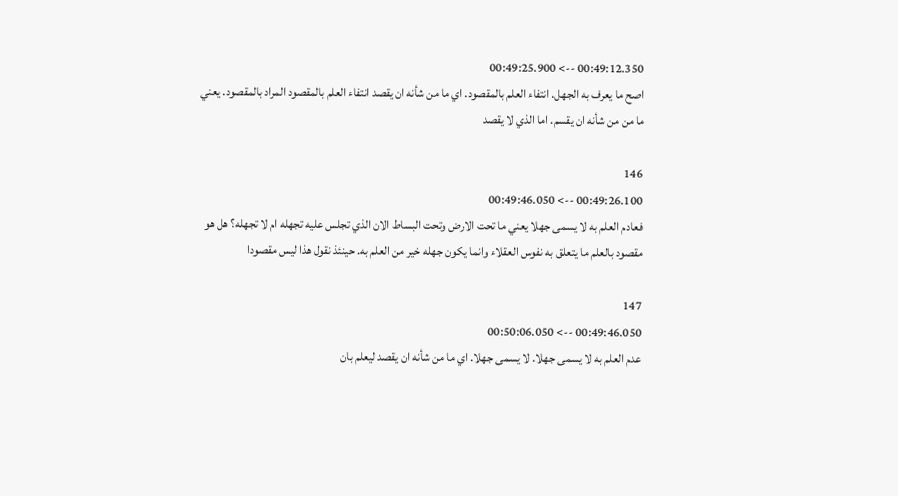00:49:12.350 --> 00:49:25.900
اصح ما يعرف به الجهل. انتفاء العلم بالمقصود. اي ما من شأنه ان يقصد انتفاء العلم بالمقصود المراد بالمقصود. يعني ما من من شأنه ان يقسم. اما الذي لا يقصد

146
00:49:26.100 --> 00:49:46.050
فعادم العلم به لا يسمى جهلا يعني ما تحت الارض وتحت البساط الان الذي تجلس عليه تجهله ام لا تجهله؟ هل هو مقصود بالعلم ما يتعلق به نفوس العقلاء وانما يكون جهله خير من العلم به. حينئذ نقول هذا ليس مقصودا

147
00:49:46.050 --> 00:50:06.050
عدم العلم به لا يسمى جهلا. لا يسمى جهلا. اي ما من شأنه ان يقصد ليعلم بان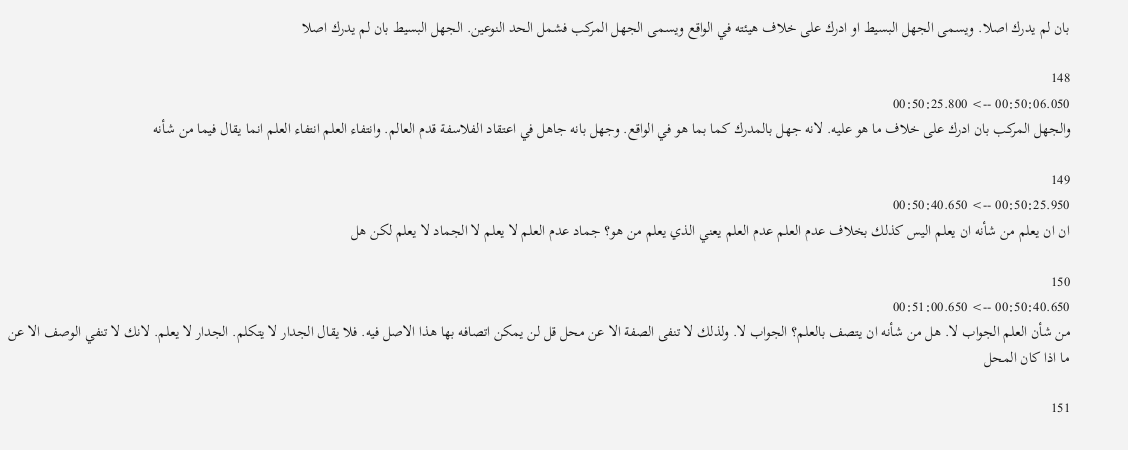بان لم يدرك اصلا. ويسمى الجهل البسيط او ادرك على خلاف هيئته في الواقع ويسمى الجهل المركب فشمل الحد النوعين. الجهل البسيط بان لم يدرك اصلا

148
00:50:06.050 --> 00:50:25.800
والجهل المركب بان ادرك على خلاف ما هو عليه. لانه جهل بالمدرك كما بما هو في الواقع. وجهل بانه جاهل في اعتقاد الفلاسفة قدم العالم. وانتفاء العلم انتفاء العلم انما يقال فيما من شأنه

149
00:50:25.950 --> 00:50:40.650
ان ان يعلم من شأنه ان يعلم اليس كذلك بخلاف عدم العلم عدم العلم يعني الذي يعلم من هو؟ جماد عدم العلم لا يعلم لا الجماد لا يعلم لكن هل

150
00:50:40.650 --> 00:51:00.650
من شأن العلم الجواب لا. هل من شأنه ان يتصف بالعلم؟ الجواب لا. ولذلك لا تنفى الصفة الا عن محل قل لن يمكن اتصافه بها هذا الاصل فيه. فلا يقال الجدار لا يتكلم. الجدار لا يعلم. لانك لا تنفي الوصف الا عن ما اذا كان المحل

151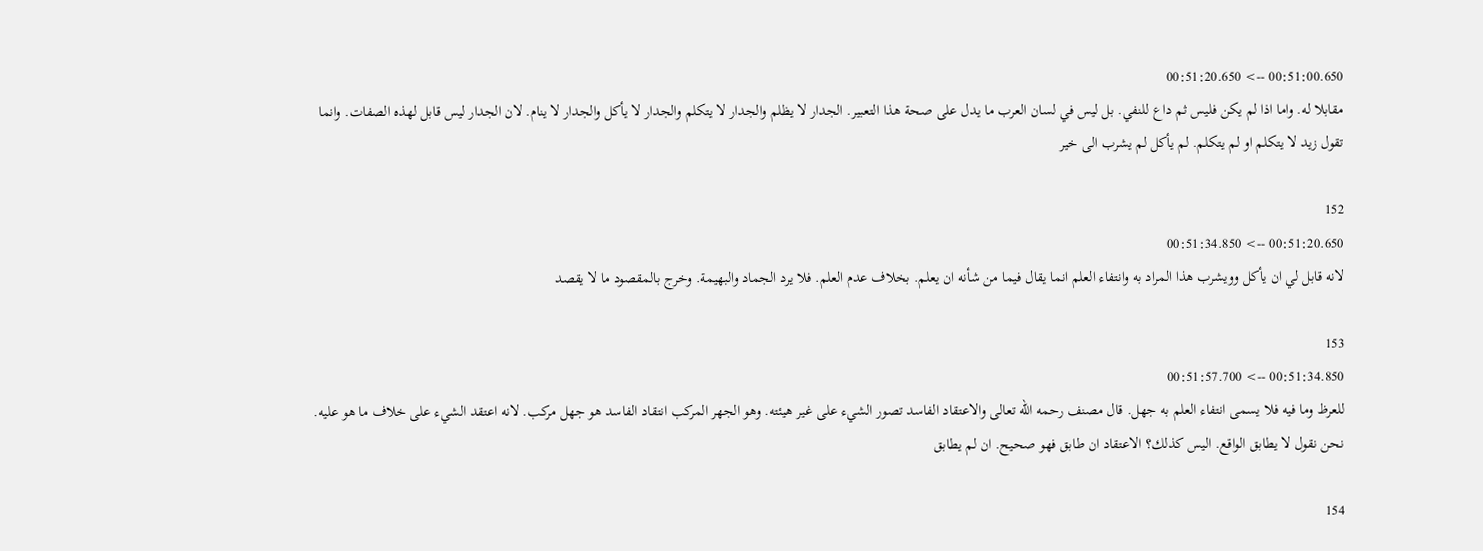00:51:00.650 --> 00:51:20.650
مقابلا له. واما اذا لم يكن فليس ثم داع للنفي. بل ليس في لسان العرب ما يدل على صحة هذا التعبير. الجدار لا يظلم والجدار لا يتكلم والجدار لا يأكل والجدار لا ينام. لان الجدار ليس قابل لهذه الصفات. وانما تقول زيد لا يتكلم او لم يتكلم. لم يأكل لم يشرب الى خير

152
00:51:20.650 --> 00:51:34.850
لانه قابل لي ان يأكل وويشرب هذا المراد به وانتفاء العلم انما يقال فيما من شأنه ان يعلم. بخلاف عدم العلم. فلا يرد الجماد والبهيمة. وخرج بالمقصود ما لا يقصد

153
00:51:34.850 --> 00:51:57.700
للعرظ وما فيه فلا يسمى انتفاء العلم به جهل. قال مصنف رحمه الله تعالى والاعتقاد الفاسد تصور الشيء على غير هيئته. وهو الجهر المركب انتقاد الفاسد هو جهل مركب. لانه اعتقد الشيء على خلاف ما هو عليه. نحن نقول لا يطابق الواقع. اليس كذلك؟ الاعتقاد ان طابق فهو صحيح. ان لم يطابق

154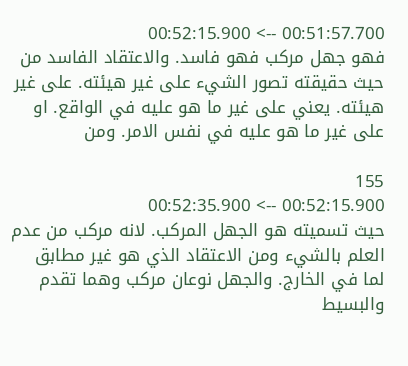00:51:57.700 --> 00:52:15.900
فهو جهل مركب فهو فاسد. والاعتقاد الفاسد من حيث حقيقته تصور الشيء على غير هيئته. على غير هيئته. يعني على غير ما هو عليه في الواقع. او على غير ما هو عليه في نفس الامر. ومن

155
00:52:15.900 --> 00:52:35.900
حيث تسميته هو الجهل المركب. لانه مركب من عدم العلم بالشيء ومن الاعتقاد الذي هو غير مطابق لما في الخارج. والجهل نوعان مركب وهما تقدم والبسيط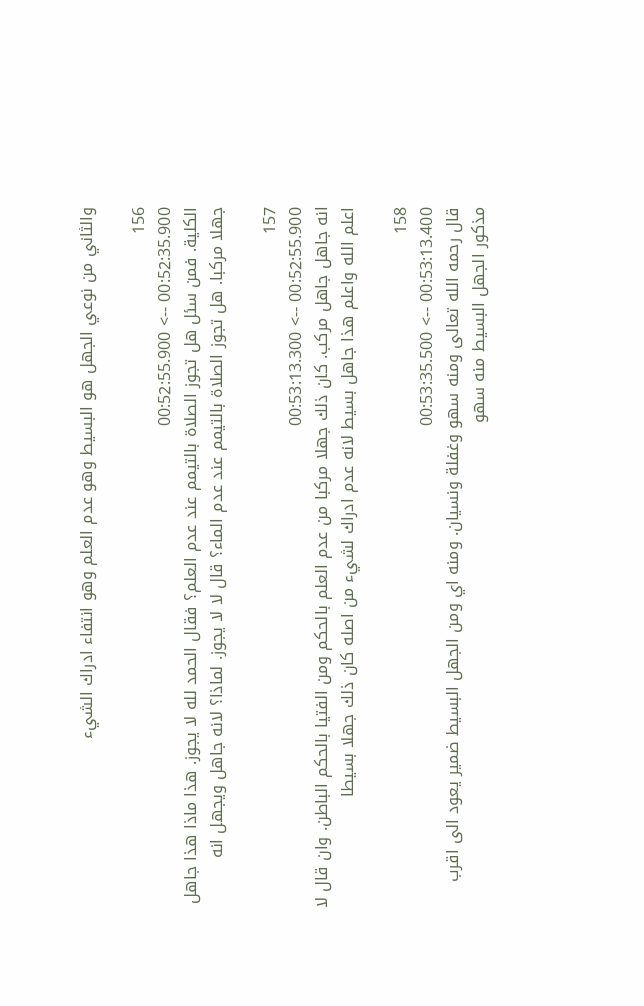والثاني من نوعي الجهل هو البسيط وهو عدم العلم وهو انتفاء ادراك الشيء

156
00:52:35.900 --> 00:52:55.900
الكلية. فمن سئل هل تجوز الصلاة بالتيمم عند عدم العلم؟ فقال الحمد لله لا يجوز. هذا ماذا هذا جاهل جهلا مركبا. هل تجوز الصلاة بالتيمم عند عدم الماء؟ قال لا لا يجوز. لماذا؟ لانه جاهل ويجهل انه

157
00:52:55.900 --> 00:53:13.300
انه جاهل جاهل مركب. كان ذلك جهلا مركبا من عدم العلم بالحكم ومن الفتيا بالحكم الباطن. وان قال لا اعلم الله واعلم هذا جاهل بسيط لانه عدم ادراك لشيء من اصله كان ذلك جهلا بسيطا

158
00:53:13.400 --> 00:53:35.500
قال رحمه الله تعالى ومنه سهو وغفلة ونسيان. ومنه اي ومن الجهل البسيط ضمير يعود الى اقرب مذكور الجهل البسيط منه سهو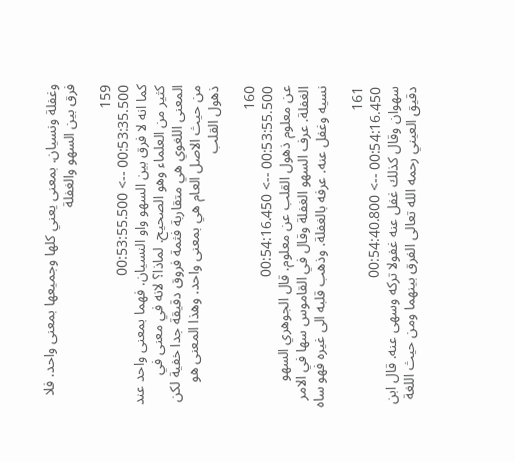وغفلة ونسيان. بمعنى يعني كلها وجميعها بمعنى واحد. فلا فرق بين السهو والغفلة

159
00:53:35.500 --> 00:53:55.500
كما انه لا فرق بين السهو واو النسيان. فهما بمعنى واحد عند كثير من العلماء وهو الصحيح. لماذا؟ لانه في معنى في المعنى اللغوي هي متقاربة فثمة فروق دقيقة جدا خفية لكن من حيث الاصل العام هي بمعنى واحد. وهذا المعنى هو ذهول القلب

160
00:53:55.500 --> 00:54:16.450
عن معلوم ذهول القلب عن معلوم. قال الجوهري السهو الغفلة. عرف السهو الغفلة وقال في القاموس سها في الامر نسيه وغفل عنه. عرفه بالغفلة. وذهب قلبه الى غيره فهو ساه

161
00:54:16.450 --> 00:54:40.800
سهوان وقال كذلك غفل عنه غفولا تركه وسهى عنه. قال ابن دقيق العيني رحمه الله تعالى الفرق بينهما ومن حيث اللغة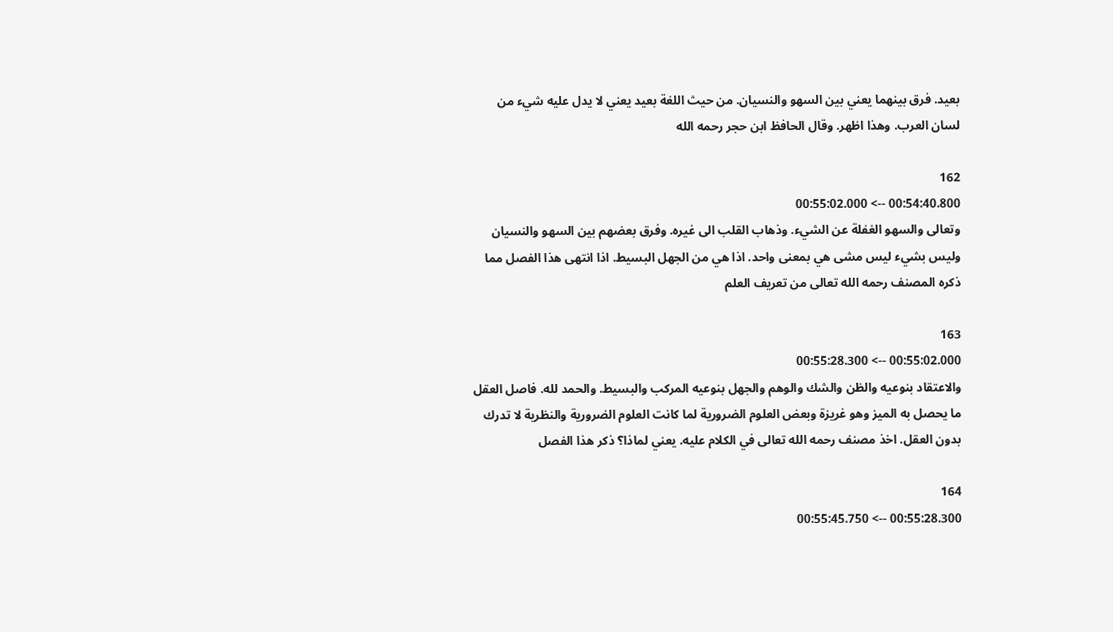بعيد. فرق بينهما يعني بين السهو والنسيان. من حيث اللغة بعيد يعني لا يدل عليه شيء من لسان العرب. وهذا اظهر. وقال الحافظ ابن حجر رحمه الله

162
00:54:40.800 --> 00:55:02.000
وتعالى والسهو الغفلة عن الشيء. وذهاب القلب الى غيره. وفرق بعضهم بين السهو والنسيان وليس بشيء ليس مشى هي بمعنى واحد. اذا هي من الجهل البسيط. اذا انتهى هذا الفصل مما ذكره المصنف رحمه الله تعالى من تعريف العلم

163
00:55:02.000 --> 00:55:28.300
والاعتقاد بنوعيه والظن والشك والوهم والجهل بنوعيه المركب والبسيط. والحمد لله. فاصل العقل ما يحصل به الميز وهو غريزة وبعض العلوم الضرورية لما كانت العلوم الضرورية والنظرية لا تدرك بدون العقل. اخذ مصنف رحمه الله تعالى في الكلام عليه. يعني لماذا؟ ذكر هذا الفصل

164
00:55:28.300 --> 00:55:45.750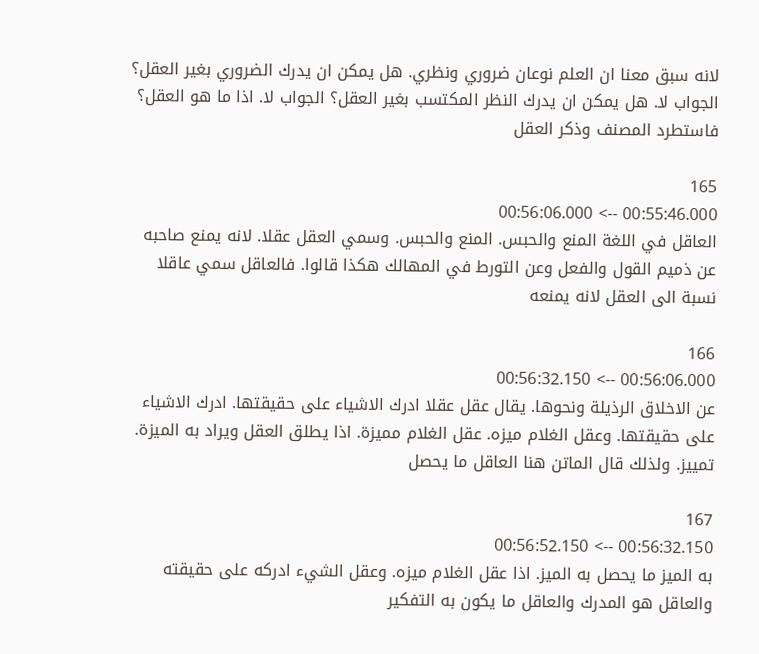لانه سبق معنا ان العلم نوعان ضروري ونظري. هل يمكن ان يدرك الضروري بغير العقل؟ الجواب لا. هل يمكن ان يدرك النظر المكتسب بغير العقل؟ الجواب لا. اذا ما هو العقل؟ فاستطرد المصنف وذكر العقل

165
00:55:46.000 --> 00:56:06.000
العاقل في اللغة المنع والحبس. المنع والحبس. وسمي العقل عقلا. لانه يمنع صاحبه عن ذميم القول والفعل وعن التورط في المهالك هكذا قالوا. فالعاقل سمي عاقلا نسبة الى العقل لانه يمنعه

166
00:56:06.000 --> 00:56:32.150
عن الاخلاق الرذيلة ونحوها. يقال عقل عقلا ادرك الاشياء على حقيقتها. ادرك الاشياء على حقيقتها. وعقل الغلام ميزه. عقل الغلام مميزة. اذا يطلق العقل ويراد به الميزة. تمييز. ولذلك قال الماتن هنا العاقل ما يحصل

167
00:56:32.150 --> 00:56:52.150
به الميز ما يحصل به الميز. اذا عقل الغلام ميزه. وعقل الشيء ادركه على حقيقته والعاقل هو المدرك والعاقل ما يكون به التفكير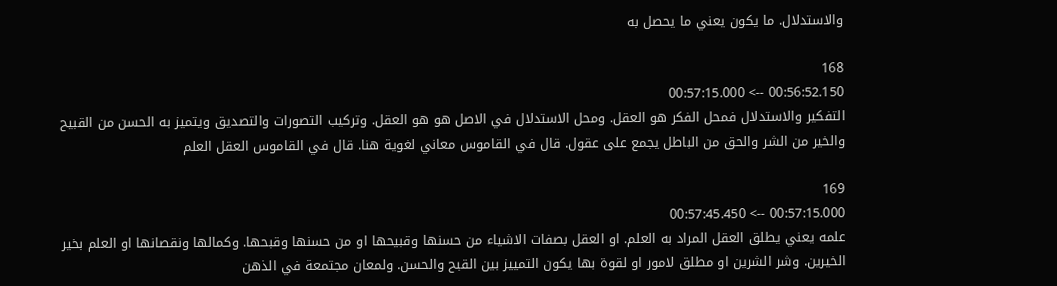والاستدلال. ما يكون يعني ما يحصل به

168
00:56:52.150 --> 00:57:15.000
التفكير والاستدلال فمحل الفكر هو العقل. ومحل الاستدلال في الاصل هو هو العقل. وتركيب التصورات والتصديق ويتميز به الحسن من القبيح والخير من الشر والحق من الباطل يجمع على عقول. قال في القاموس معاني لغوية هنا. قال في القاموس العقل العلم

169
00:57:15.000 --> 00:57:45.450
علمه يعني يطلق العقل المراد به العلم. او العقل بصفات الاشياء من حسنها وقبيحها او من حسنها وقبحها. وكمالها ونقصانها او العلم بخير الخيرين. وشر الشرين او مطلق لامور او لقوة بها يكون التمييز بين القبح والحسن. ولمعان مجتمعة في الذهن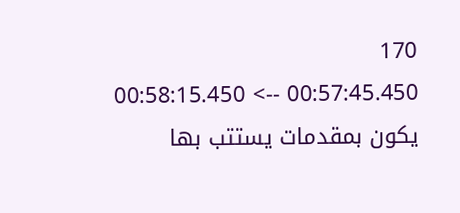170
00:57:45.450 --> 00:58:15.450
يكون بمقدمات يستتب بها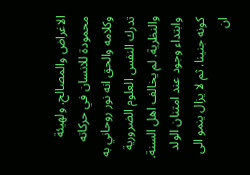الاغراض والمصالح. ولهيئة محمودة للانسان في حركاته وكلامه والحق انه نور روحاني به تدرك النفس العلوم الضرورية والنظرية. لم يخالف اهل السنة. وابتداء وجود عند امتنان الولد كونه جنينا. ثم لا يزال ينمو الى ان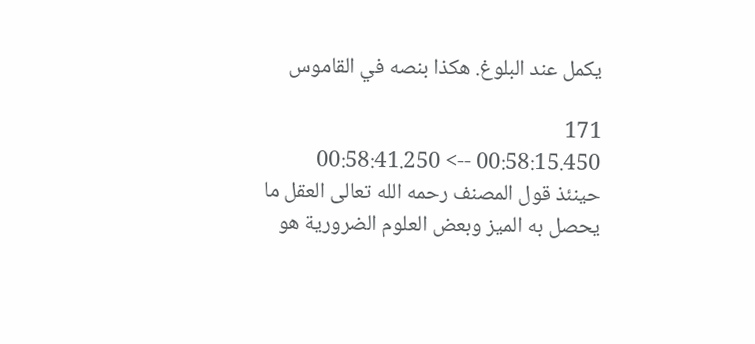يكمل عند البلوغ. هكذا بنصه في القاموس

171
00:58:15.450 --> 00:58:41.250
حينئذ قول المصنف رحمه الله تعالى العقل ما يحصل به الميز وبعض العلوم الضرورية هو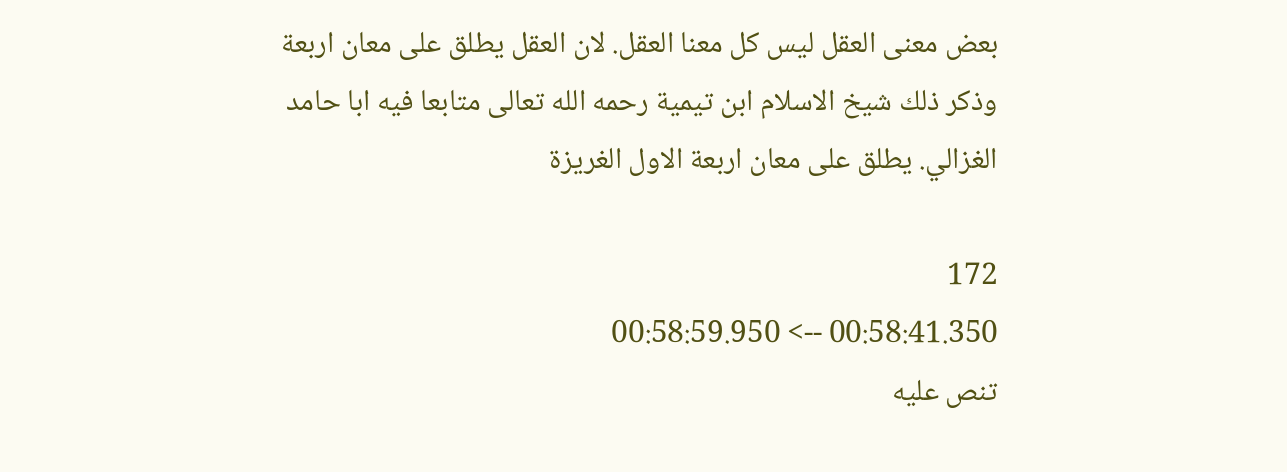بعض معنى العقل ليس كل معنا العقل. لان العقل يطلق على معان اربعة وذكر ذلك شيخ الاسلام ابن تيمية رحمه الله تعالى متابعا فيه ابا حامد الغزالي. يطلق على معان اربعة الاول الغريزة

172
00:58:41.350 --> 00:58:59.950
تنص عليه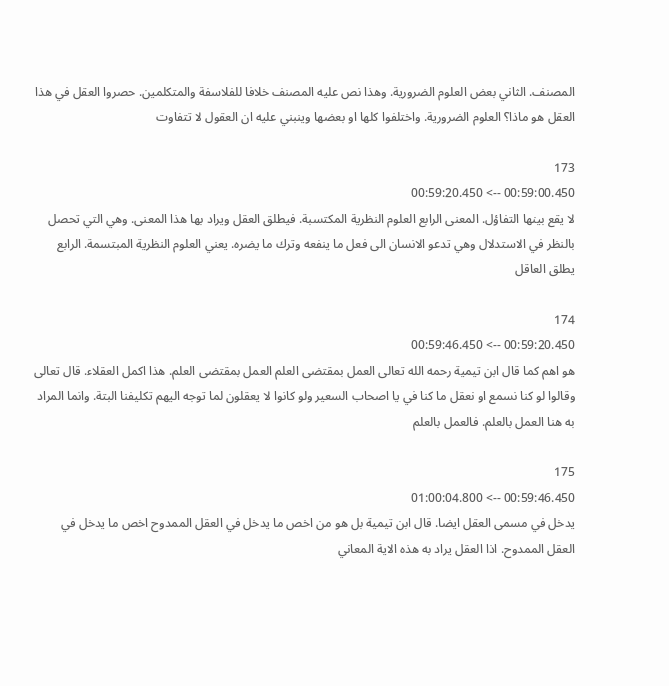المصنف. الثاني بعض العلوم الضرورية. وهذا نص عليه المصنف خلافا للفلاسفة والمتكلمين. حصروا العقل في هذا العقل هو ماذا؟ العلوم الضرورية. واختلفوا كلها او بعضها وينبني عليه ان العقول لا تتفاوت

173
00:59:00.450 --> 00:59:20.450
لا يقع بينها التفاؤل. المعنى الرابع العلوم النظرية المكتسبة. فيطلق العقل ويراد بها هذا المعنى. وهي التي تحصل بالنظر في الاستدلال وهي تدعو الانسان الى فعل ما ينفعه وترك ما يضره. يعني العلوم النظرية المبتسمة. الرابع يطلق العاقل

174
00:59:20.450 --> 00:59:46.450
هو اهم كما قال ابن تيمية رحمه الله تعالى العمل بمقتضى العلم العمل بمقتضى العلم. هذا اكمل العقلاء. قال تعالى وقالوا لو كنا نسمع او نعقل ما كنا في يا اصحاب السعير ولو كانوا لا يعقلون لما توجه اليهم تكليفنا البتة. وانما المراد به هنا العمل بالعلم. فالعمل بالعلم

175
00:59:46.450 --> 01:00:04.800
يدخل في مسمى العقل ايضا. قال ابن تيمية بل هو من اخص ما يدخل في العقل الممدوح اخص ما يدخل في العقل الممدوح. اذا العقل يراد به هذه الاية المعاني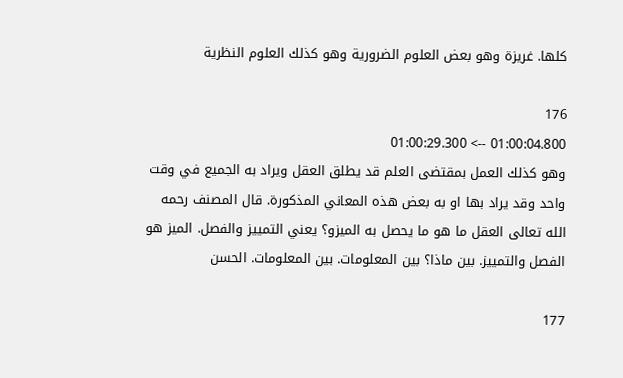كلها. غريزة وهو بعض العلوم الضرورية وهو كذلك العلوم النظرية

176
01:00:04.800 --> 01:00:29.300
وهو كذلك العمل بمقتضى العلم قد يطلق العقل ويراد به الجميع في وقت واحد وقد يراد بها او به بعض هذه المعاني المذكورة. قال المصنف رحمه الله تعالى العقل ما هو ما يحصل به الميزو؟ يعني التمييز والفصل. الميز هو الفصل والتمييز. بين ماذا؟ بين المعلومات. بين المعلومات. الحسن

177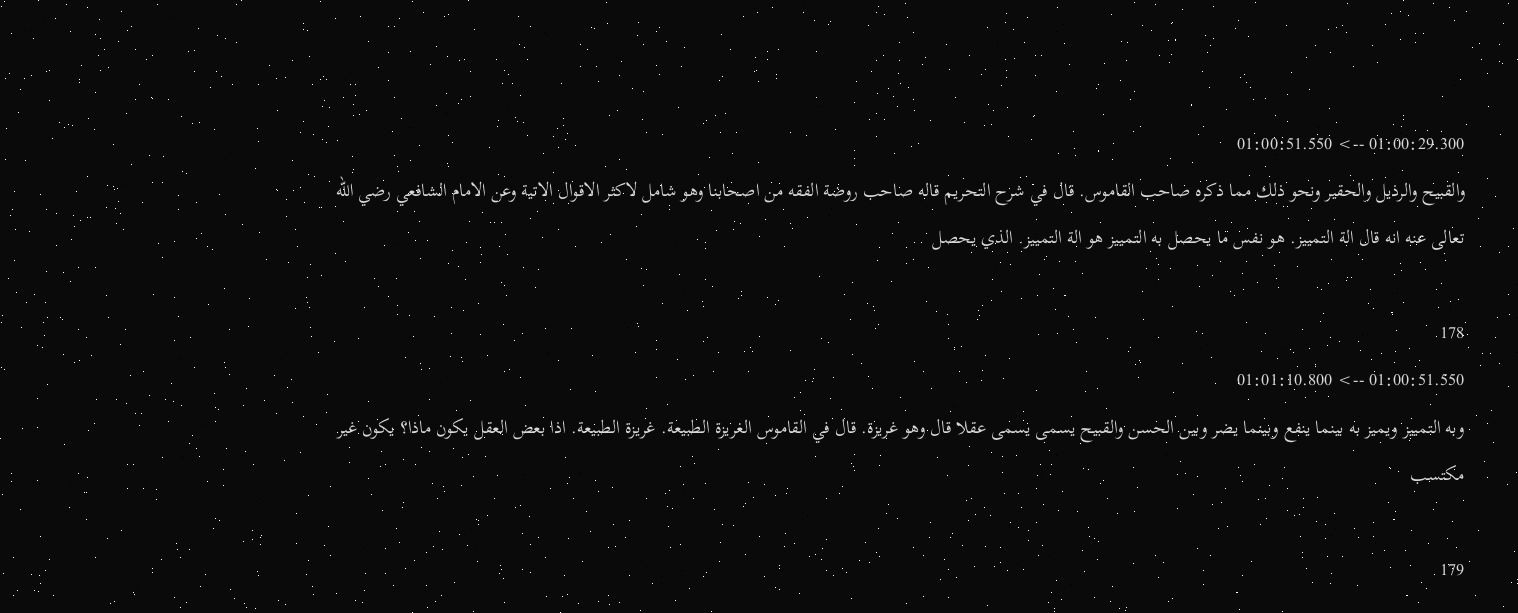01:00:29.300 --> 01:00:51.550
والقبيح والرذيل والحقير ونحو ذلك مما ذكره صاحب القاموس. قال في شرح التحريم قاله صاحب روضة الفقه من اصحابنا وهو شامل لاكثر الاقوال الاتية وعن الامام الشافعي رضي الله تعالى عنه انه قال الة التمييز. هو نفس ما يحصل به التمييز هو الة التمييز. الذي يحصل

178
01:00:51.550 --> 01:01:10.800
وبه التمييز ويميز به بينما ينفع وبينما يضر وبين الحسن والقبيح يسمى يسمى عقلا قال وهو غريزة. قال في القاموس الغريزة الطبيعة. غريزة الطبيعة. اذا بعض العقل يكون ماذا؟ يكون غير مكتسب

179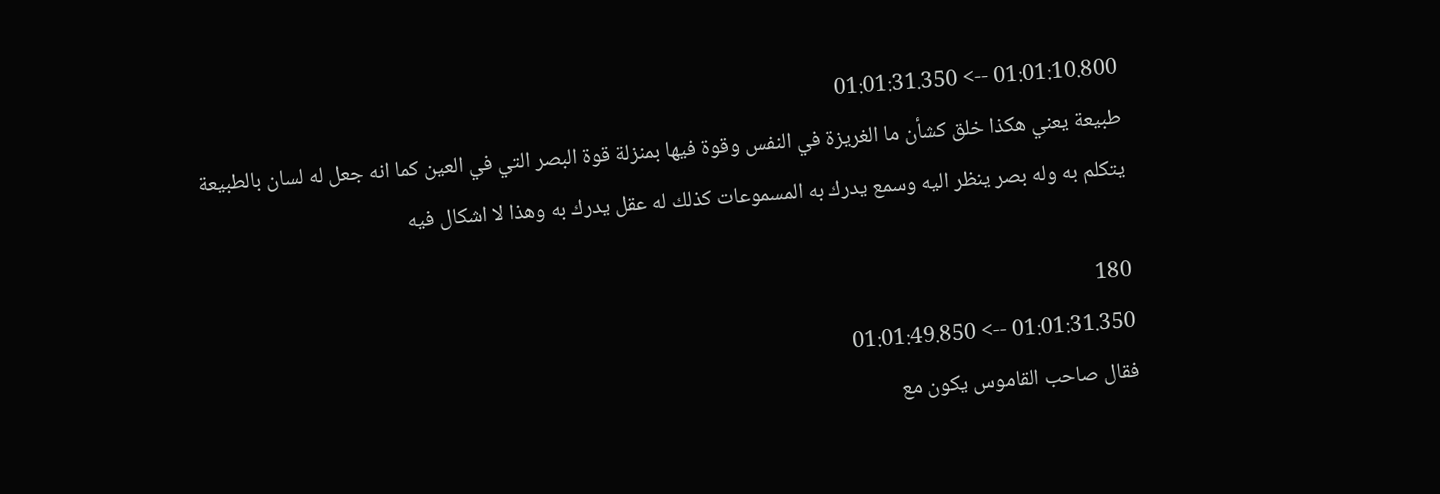01:01:10.800 --> 01:01:31.350
طبيعة يعني هكذا خلق كشأن ما الغريزة في النفس وقوة فيها بمنزلة قوة البصر التي في العين كما انه جعل له لسان بالطبيعة يتكلم به وله بصر ينظر اليه وسمع يدرك به المسموعات كذلك له عقل يدرك به وهذا لا اشكال فيه

180
01:01:31.350 --> 01:01:49.850
فقال صاحب القاموس يكون مع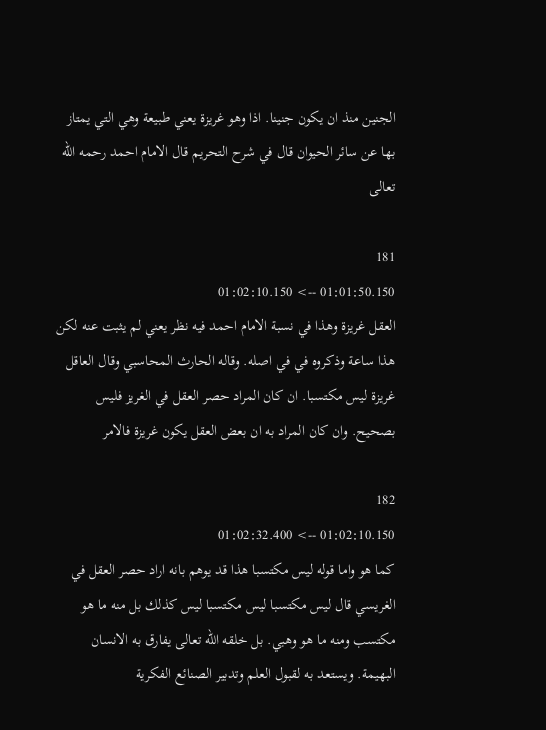الجنين منذ ان يكون جنينا. اذا وهو غريزة يعني طبيعة وهي التي يمتاز بها عن سائر الحيوان قال في شرح التحريم قال الامام احمد رحمه الله تعالى

181
01:01:50.150 --> 01:02:10.150
العقل غريزة وهذا في نسبة الامام احمد فيه نظر يعني لم يثبت عنه لكن هذا ساعة وذكروه في في اصله. وقاله الحارث المحاسبي وقال العاقل غريزة ليس مكتسبا. ان كان المراد حصر العقل في الغريز فليس بصحيح. وان كان المراد به ان بعض العقل يكون غريزة فالامر

182
01:02:10.150 --> 01:02:32.400
كما هو واما قوله ليس مكتسبا هذا قد يوهم بانه اراد حصر العقل في الغريسي قال ليس مكتسبا ليس مكتسبا ليس كذلك بل منه ما هو مكتسب ومنه ما هو وهبي. بل خلقه الله تعالى يفارق به الانسان البهيمة. ويستعد به لقبول العلم وتدبير الصنائع الفكرية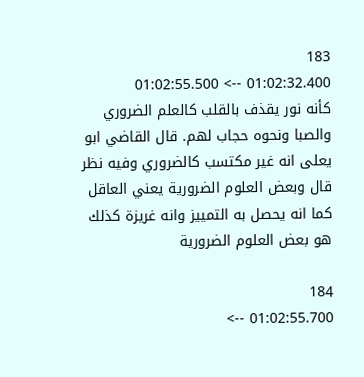183
01:02:32.400 --> 01:02:55.500
كأنه نور يقذف بالقلب كالعلم الضروري والصبا ونحوه حجاب لهم. قال القاضي ابو يعلى انه غير مكتسب كالضروري وفيه نظر قال وبعض العلوم الضرورية يعني العاقل كما انه يحصل به التمييز وانه غريزة كذلك هو بعض العلوم الضرورية

184
01:02:55.700 -->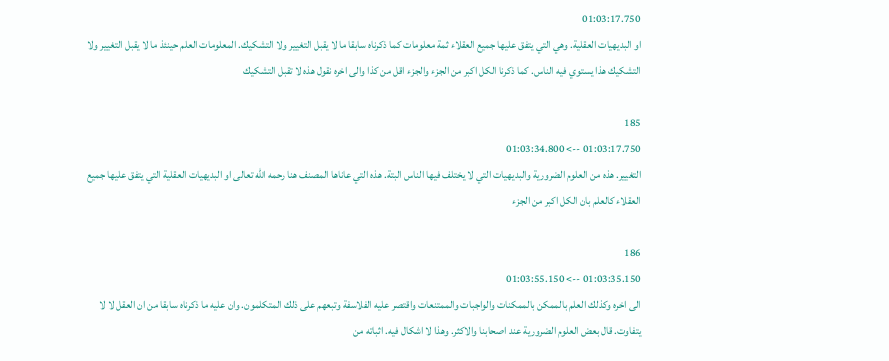01:03:17.750
او البديهيات العقلية. وهي التي يتفق عليها جميع العقلاء ثمة معلومات كما ذكرناه سابقا ما لا يقبل التغيير ولا التشكيك. المعلومات العلم حينئذ ما لا يقبل التغيير ولا التشكيك هذا يستوي فيه الناس. كما ذكرنا الكل اكبر من الجزء والجزء اقل من كذا والى اخره نقول هذه لا تقبل التشكيك

185
01:03:17.750 --> 01:03:34.800
التغيير. هذه من العلوم الضرورية والبديهيات التي لا يختلف فيها الناس البتة. هذه التي عاناها المصنف هنا رحمه الله تعالى او البديهيات العقلية التي يتفق عليها جميع العقلاء كالعلم بان الكل اكبر من الجزء

186
01:03:35.150 --> 01:03:55.150
الى اخره وكذلك العلم بالممكن بالممكنات والواجبات والممتنعات واقتصر عليه الفلاسفة وتبعهم على ذلك المتكلمون. وان عليه ما ذكرناه سابقا من ان العقل لا لا يتفاوت. قال بعض العلوم الضرورية عند اصحابنا والاكثر. وهذا لا اشكال فيه. اثباته من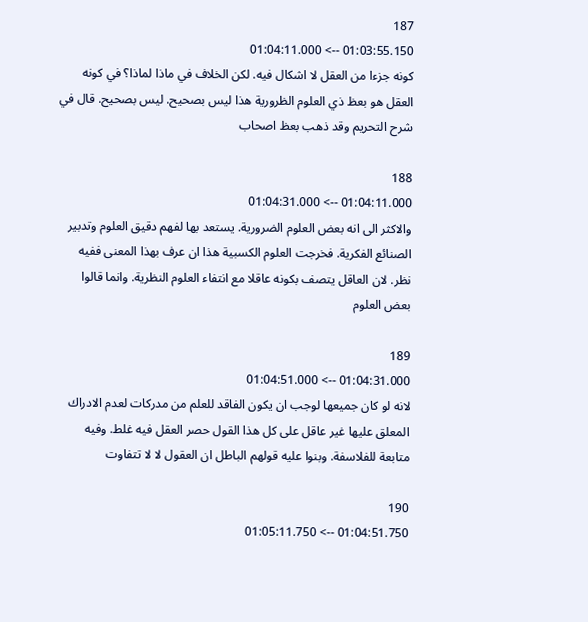187
01:03:55.150 --> 01:04:11.000
كونه جزءا من العقل لا اشكال فيه. لكن الخلاف في ماذا لماذا؟ في كونه العقل هو بعظ ذي العلوم الظرورية هذا ليس بصحيح. ليس بصحيح. قال في شرح التحريم وقد ذهب بعظ اصحاب

188
01:04:11.000 --> 01:04:31.000
والاكثر الى انه بعض العلوم الضرورية. يستعد بها لفهم دقيق العلوم وتدبير الصنائع الفكرية. فخرجت العلوم الكسبية هذا ان عرف بهذا المعنى ففيه نظر. لان العاقل يتصف بكونه عاقلا مع انتفاء العلوم النظرية. وانما قالوا بعض العلوم

189
01:04:31.000 --> 01:04:51.000
لانه لو كان جميعها لوجب ان يكون الفاقد للعلم من مدركات لعدم الادراك المعلق عليها غير عاقل على كل هذا القول حصر العقل فيه غلط. وفيه متابعة للفلاسفة. وبنوا عليه قولهم الباطل ان العقول لا لا تتفاوت

190
01:04:51.750 --> 01:05:11.750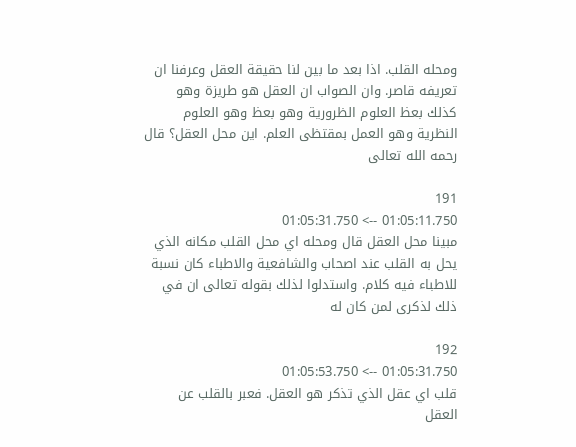ومحله القلب. اذا بعد ما بين لنا حقيقة العقل وعرفنا ان تعريفه قاصر. وان الصواب ان العقل هو طريزة وهو كذلك بعظ العلوم الظرورية وهو بعظ وهو العلوم النظرية وهو العمل بمقتظى العلم. اين محل العقل؟ قال رحمه الله تعالى

191
01:05:11.750 --> 01:05:31.750
مبينا محل العقل قال ومحله اي محل القلب مكانه الذي يحل به القلب عند اصحاب والشافعية والاطباء كان نسبة للاطباء فيه كلام. واستدلوا لذلك بقوله تعالى ان في ذلك لذكرى لمن كان له

192
01:05:31.750 --> 01:05:53.750
قلب اي عقل الذي تذكر هو العقل. فعبر بالقلب عن العقل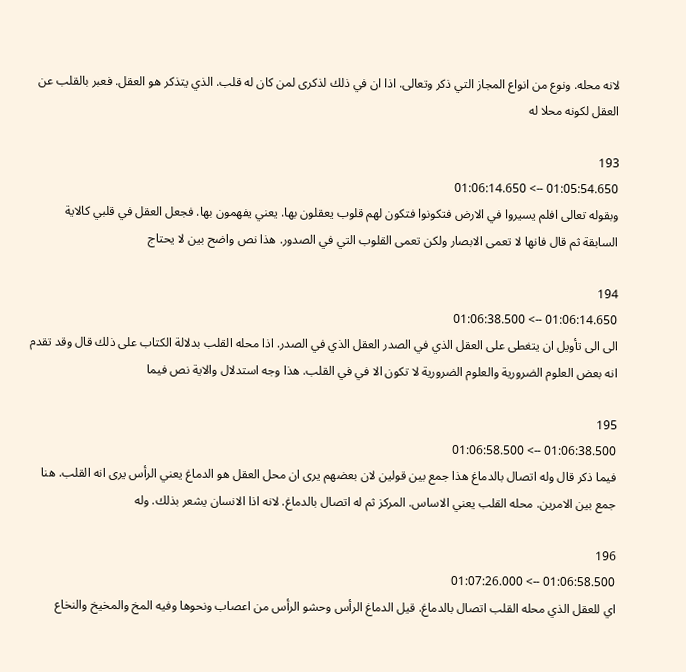لانه محله. ونوع من انواع المجاز التي ذكر وتعالى. اذا ان في ذلك لذكرى لمن كان له قلب. الذي يتذكر هو العقل. فعبر بالقلب عن العقل لكونه محلا له

193
01:05:54.650 --> 01:06:14.650
وبقوله تعالى افلم يسيروا في الارض فتكونوا فتكون لهم قلوب يعقلون بها. يعني يفهمون بها. فجعل العقل في قلبي كالاية السابقة ثم قال فانها لا تعمى الابصار ولكن تعمى القلوب التي في الصدور. هذا نص واضح بين لا يحتاج

194
01:06:14.650 --> 01:06:38.500
الى الى تأويل ان يتغطى على العقل الذي في الصدر العقل الذي في الصدر. اذا محله القلب بدلالة الكتاب على ذلك قال وقد تقدم انه بعض العلوم الضرورية والعلوم الضرورية لا تكون الا في في القلب. هذا وجه استدلال والاية نص فيما

195
01:06:38.500 --> 01:06:58.500
فيما ذكر قال وله اتصال بالدماغ هذا جمع بين قولين لان بعضهم يرى ان محل العقل هو الدماغ يعني الرأس يرى انه القلب. هنا جمع بين الامرين. محله القلب يعني الاساس. المركز ثم له اتصال بالدماغ. لانه اذا الانسان يشعر بذلك. وله

196
01:06:58.500 --> 01:07:26.000
اي للعقل الذي محله القلب اتصال بالدماغ. قيل الدماغ الرأس وحشو الرأس من اعصاب ونحوها وفيه المخ والمخيخ والنخاع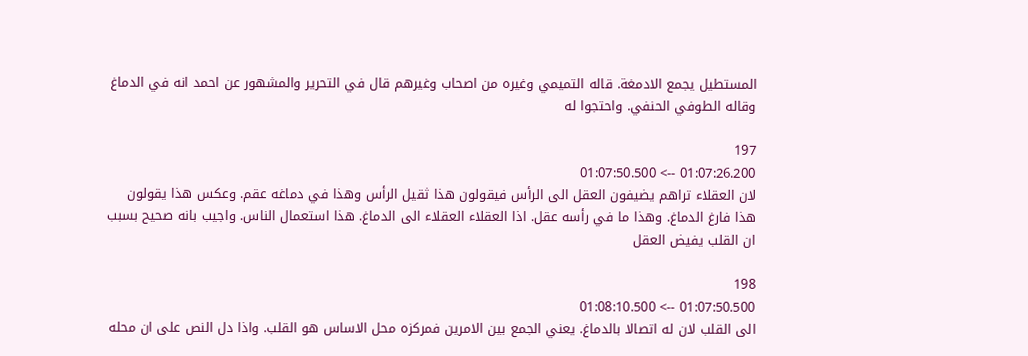المستطيل يجمع الادمغة. قاله التميمي وغيره من اصحاب وغيرهم قال في التحرير والمشهور عن احمد انه في الدماغ وقاله الطوفي الحنفي. واحتجوا له

197
01:07:26.200 --> 01:07:50.500
لان العقلاء تراهم يضيفون العقل الى الرأس فيقولون هذا ثقيل الرأس وهذا في دماغه عقم. وعكس هذا يقولون هذا فارغ الدماغ. وهذا ما في رأسه عقل. اذا العقلاء العقلاء الى الدماغ. هذا استعمال الناس. واجيب بانه صحيح بسبب ان القلب يفيض العقل

198
01:07:50.500 --> 01:08:10.500
الى القلب لان له اتصالا بالدماغ. يعني الجمع بين الامرين فمركزه محل الاساس هو القلب. واذا دل النص على ان محله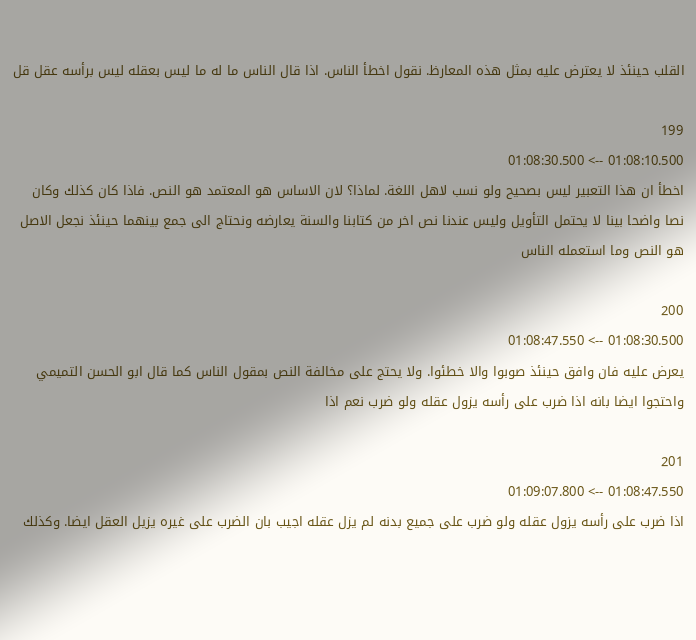القلب حينئذ لا يعترض عليه بمثل هذه المعارظ. نقول اخطأ الناس. اذا قال الناس ما له ما ليس بعقله ليس برأسه عقل قل

199
01:08:10.500 --> 01:08:30.500
اخطأ ان هذا التعبير ليس بصحيح ولو نسب لاهل اللغة. لماذا؟ لان الاساس هو المعتمد هو النص. فاذا كان كذلك وكان نصا واضحا بينا لا يحتمل التأويل وليس عندنا نص اخر من كتابنا والسنة يعارضه ونحتاج الى جمع بينهما حينئذ نجعل الاصل هو النص وما استعمله الناس

200
01:08:30.500 --> 01:08:47.550
يعرض عليه فان وافق حينئذ صوبوا والا خطئوا. ولا يحتج على مخالفة النص بمقول الناس كما قال ابو الحسن التميمي واحتجوا ايضا بانه اذا ضرب على رأسه يزول عقله ولو ضرب نعم اذا

201
01:08:47.550 --> 01:09:07.800
اذا ضرب على رأسه يزول عقله ولو ضرب على جميع بدنه لم يزل عقله اجيب بان الضرب على غيره يزيل العقل ايضا. وكذلك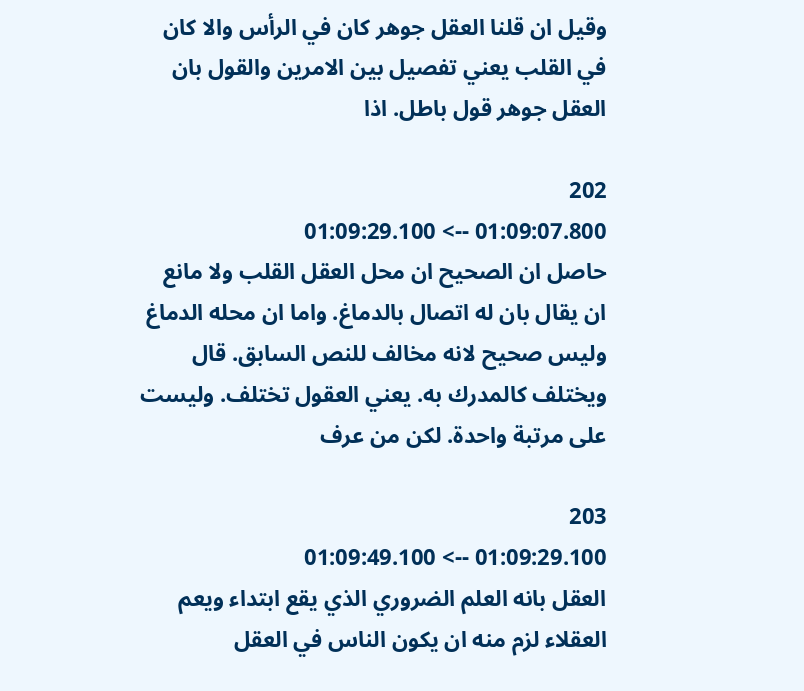وقيل ان قلنا العقل جوهر كان في الرأس والا كان في القلب يعني تفصيل بين الامرين والقول بان العقل جوهر قول باطل. اذا

202
01:09:07.800 --> 01:09:29.100
حاصل ان الصحيح ان محل العقل القلب ولا مانع ان يقال بان له اتصال بالدماغ. واما ان محله الدماغ وليس صحيح لانه مخالف للنص السابق. قال ويختلف كالمدرك به. يعني العقول تختلف. وليست على مرتبة واحدة. لكن من عرف

203
01:09:29.100 --> 01:09:49.100
العقل بانه العلم الضروري الذي يقع ابتداء ويعم العقلاء لزم منه ان يكون الناس في العقل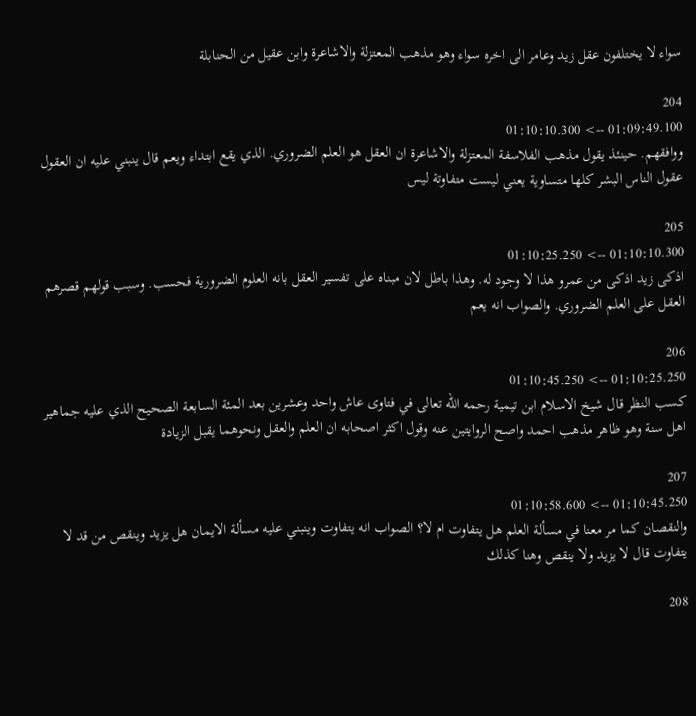سواء لا يختلفون عقل زيد وعامر الى اخره سواء وهو مذهب المعتزلة والاشاعرة وابن عقيل من الحنابلة

204
01:09:49.100 --> 01:10:10.300
ووافقهم. حينئذ يقول مذهب الفلاسفة المعتزلة والاشاعرة ان العقل هو العلم الضروري. الذي يقع ابتداء ويعم قال ينبني عليه ان العقول عقول الناس البشر كلها متساوية يعني ليست متفاوتة ليس

205
01:10:10.300 --> 01:10:25.250
اذكى زيد اذكى من عمرو هذا لا وجود له. وهذا باطل لان مبناه على تفسير العقل بانه العلوم الضرورية فحسب. وسبب قولهم قصرهم العقل على العلم الضروري. والصواب انه يعم

206
01:10:25.250 --> 01:10:45.250
كسب النظر قال شيخ الاسلام ابن تيمية رحمه الله تعالى في فتاوى عاش واحد وعشرين بعد المئة السابعة الصحيح الذي عليه جماهير اهل سنة وهو ظاهر مذهب احمد واصح الروايتين عنه وقول اكثر اصحابه ان العلم والعقل ونحوهما يقبل الزيادة

207
01:10:45.250 --> 01:10:58.600
والنقصان كما مر معنا في مسألة العلم هل يتفاوت ام لا؟ الصواب انه يتفاوت وينبني عليه مسألة الايمان هل يزيد وينقص من قد لا يتفاوت قال لا يزيد ولا ينقص وهنا كذلك

208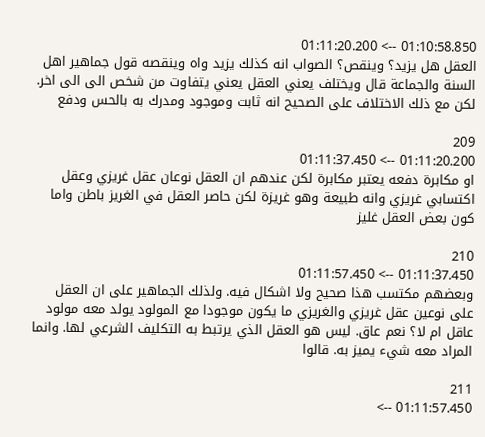01:10:58.850 --> 01:11:20.200
العقل هل يزيد؟ وينقص؟ الصواب انه كذلك يزيد واه وينقصه قول جماهير اهل السنة والجماعة قال ويختلف يعني العقل يعني يتفاوت من شخص الى الى اخر. لكن مع ذلك الاختلاف على الصحيح انه ثابت وموجود ومدرك به بالحس ودفع

209
01:11:20.200 --> 01:11:37.450
او مكابرة دفعه يعتبر مكابرة لكن عندهم ان العقل نوعان عقل غريزي وعقل اكتسابي غريزي وانه طبيعة وهو غريزة لكن حاصر العقل في الغريز باطن واما كون بعض العقل غليز

210
01:11:37.450 --> 01:11:57.450
وبعضهم مكتسب هذا صحيح ولا اشكال فيه. ولذلك الجماهير على ان العقل على نوعين عقل غريزي والغريزي ما يكون موجودا مع المولود يولد معه مولود عاقل ام لا؟ نعم عاق. ليس هو العقل الذي يرتبط به التكليف الشرعي لها. وانما المراد معه شيء يميز به. قالوا

211
01:11:57.450 -->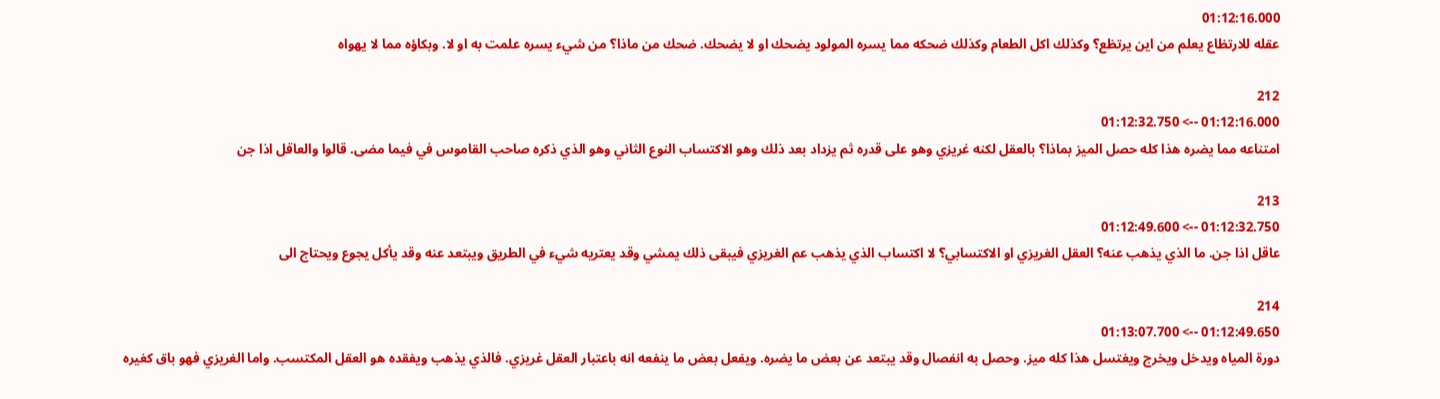01:12:16.000
عقله للارتظاع يعلم من اين يرتظع؟ وكذلك اكل الطعام وكذلك ضحكه مما يسره المولود يضحك او لا يضحك. ضحك من ماذا؟ من شيء يسره علمت به او لا. وبكاؤه مما لا يهواه

212
01:12:16.000 --> 01:12:32.750
امتناعه مما يضره هذا كله حصل الميز بماذا؟ بالعقل لكنه غريزي وهو على قدره ثم يزداد بعد ذلك وهو الاكتساب النوع الثاني وهو الذي ذكره صاحب القاموس في فيما مضى. قالوا والعاقل اذا جن

213
01:12:32.750 --> 01:12:49.600
عاقل اذا جن. ما الذي يذهب عنه؟ العقل الغريزي او الاكتسابي؟ لا اكتساب الذي يذهب عم الغريزي فيبقى ذلك يمشي وقد يعتريه شيء في الطريق ويبتعد عنه وقد يأكل يجوع ويحتاج الى

214
01:12:49.650 --> 01:13:07.700
دورة المياه ويدخل ويخرج ويغتسل هذا كله ميز. وحصل به انفصال وقد يبتعد عن بعض ما يضره. ويفعل بعض ما ينفعه انه باعتبار العقل غريزي. فالذي يذهب ويفقده هو العقل المكتسب. واما الغريزي فهو باق كغيره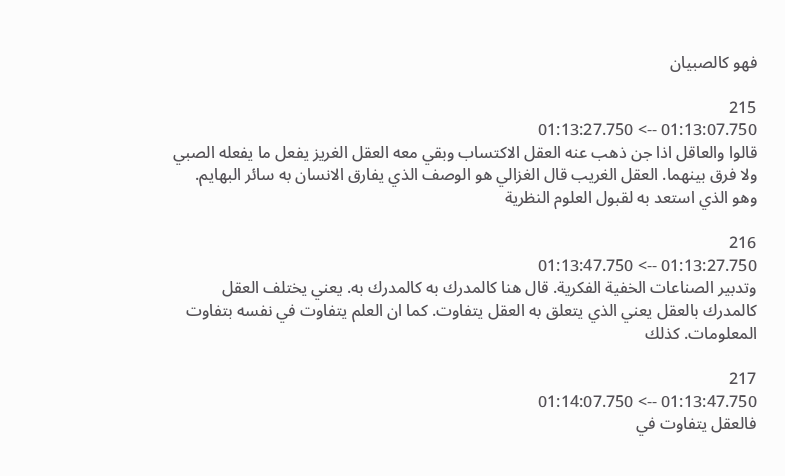فهو كالصبيان

215
01:13:07.750 --> 01:13:27.750
قالوا والعاقل اذا جن ذهب عنه العقل الاكتساب وبقي معه العقل الغريز يفعل ما يفعله الصبي ولا فرق بينهما. العقل الغريب قال الغزالي هو الوصف الذي يفارق الانسان به سائر البهايم. وهو الذي استعد به لقبول العلوم النظرية

216
01:13:27.750 --> 01:13:47.750
وتدبير الصناعات الخفية الفكرية. قال هنا كالمدرك به كالمدرك به. يعني يختلف العقل كالمدرك بالعقل يعني الذي يتعلق به العقل يتفاوت. كما ان العلم يتفاوت في نفسه بتفاوت المعلومات. كذلك

217
01:13:47.750 --> 01:14:07.750
فالعقل يتفاوت في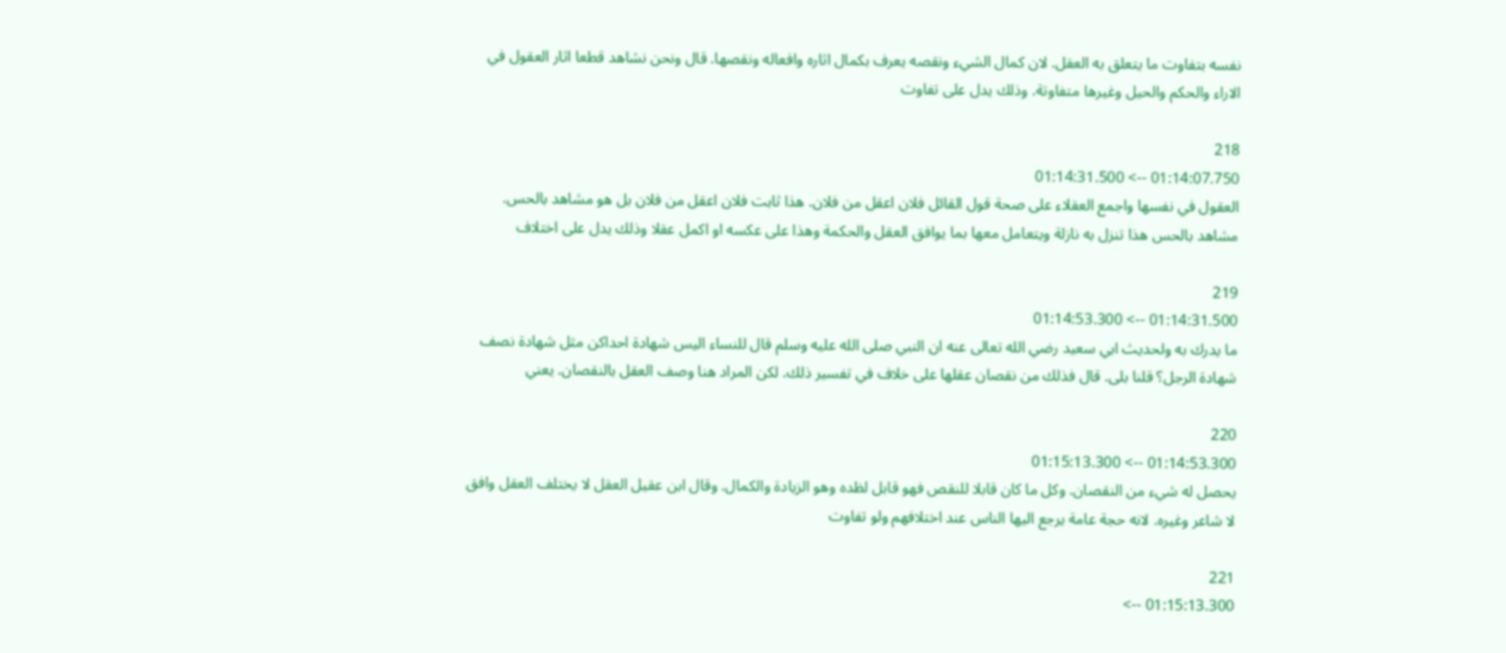نفسه بتفاوت ما يتعلق به العقل. لان كمال الشيء ونقصه يعرف بكمال اثاره وافعاله ونقصها. قال ونحن نشاهد قطعا اثار العقول في الاراء والحكم والحيل وغيرها متفاوتة. وذلك يدل على تفاوت

218
01:14:07.750 --> 01:14:31.500
العقول في نفسها واجمع العقلاء على صحة قول القائل فلان اعقل من فلان. هذا ثابت فلان اعقل من فلان بل هو مشاهد بالحس. مشاهد بالحس هذا تنزل به نازلة ويتعامل معها بما يوافق العقل والحكمة وهذا على عكسه او اكمل عقلا وذلك يدل على اختلاف

219
01:14:31.500 --> 01:14:53.300
ما يدرك به ولحديث ابي سعيد رضي الله تعالى عنه ان النبي صلى الله عليه وسلم قال للنساء اليس شهادة احداكن مثل شهادة نصف شهادة الرجل؟ قلنا بلى. قال فذلك من نقصان عقلها على خلاف في تفسير ذلك. لكن المراد هنا وصف العقل بالنقصان. يعني

220
01:14:53.300 --> 01:15:13.300
يحصل له شيء من النقصان. وكل ما كان قابلا للنقص فهو قابل لظده وهو الزيادة والكمال. وقال ابن عقيل العقل لا يختلف العقل وافق لا شاعر وغيره. لانه حجة عامة يرجع اليها الناس عند اختلافهم ولو تفاوت

221
01:15:13.300 -->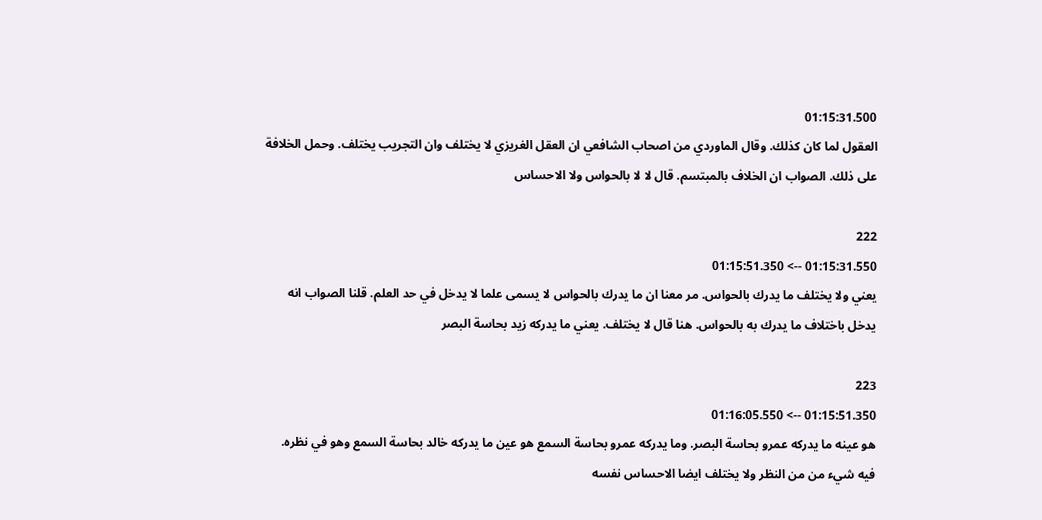01:15:31.500
العقول لما كان كذلك. وقال الماوردي من اصحاب الشافعي ان العقل الغريزي لا يختلف وان التجريب يختلف. وحمل الخلافة على ذلك. الصواب ان الخلاف بالمبتسم. قال لا لا بالحواس ولا الاحساس

222
01:15:31.550 --> 01:15:51.350
يعني ولا يختلف ما يدرك بالحواس. مر معنا ان ما يدرك بالحواس لا يسمى علما لا يدخل في حد العلم. قلنا الصواب انه يدخل باختلاف ما يدرك به بالحواس. هنا قال لا يختلف. يعني ما يدركه زيد بحاسة البصر

223
01:15:51.350 --> 01:16:05.550
هو عينه ما يدركه عمرو بحاسة البصر. وما يدركه عمرو بحاسة السمع هو عين ما يدركه خالد بحاسة السمع وهو في نظره. فيه شيء من من النظر ولا يختلف ايضا الاحساس نفسه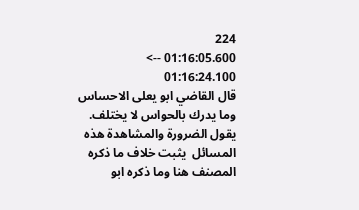224
01:16:05.600 --> 01:16:24.100
قال القاضي ابو يعلى الاحساس وما يدرك بالحواس لا يختلف. يقول الضرورة والمشاهدة هذه المسائل  يثبت خلاف ما ذكره المصنف هنا وما ذكره ابو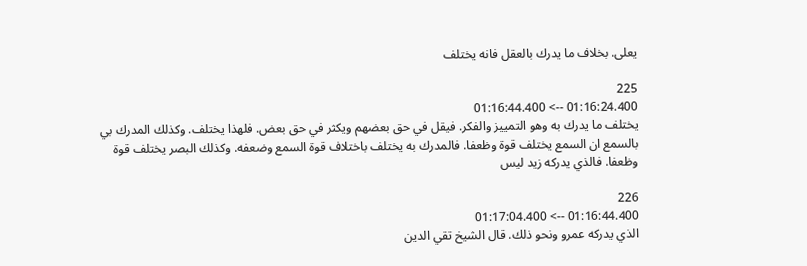يعلى. بخلاف ما يدرك بالعقل فانه يختلف

225
01:16:24.400 --> 01:16:44.400
يختلف ما يدرك به وهو التمييز والفكر. فيقل في حق بعضهم ويكثر في حق بعض. فلهذا يختلف. وكذلك المدرك بي بالسمع ان السمع يختلف قوة وظعفا. فالمدرك به يختلف باختلاف قوة السمع وضعفه. وكذلك البصر يختلف قوة وظعفا. فالذي يدركه زيد ليس

226
01:16:44.400 --> 01:17:04.400
الذي يدركه عمرو ونحو ذلك. قال الشيخ تقي الدين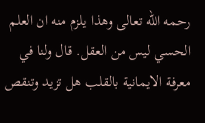رحمه الله تعالى وهذا يلزم منه ان العلم الحسي ليس من العقل. قال ولنا في معرفة الايمانية بالقلب هل تزيد وتنقص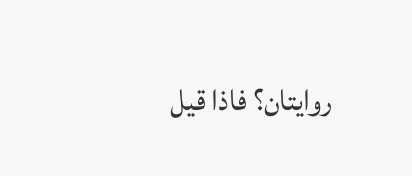روايتان؟ فاذا قيل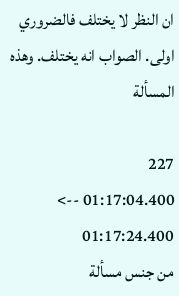ان النظر لا يختلف فالضروري اولى. الصواب انه يختلف. وهذه المسألة

227
01:17:04.400 --> 01:17:24.400
من جنس مسألة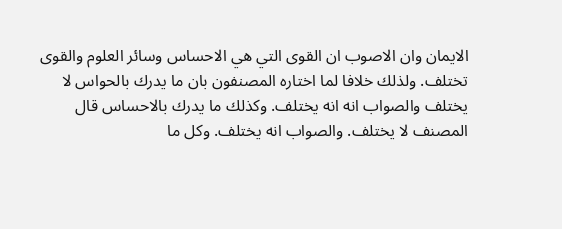الايمان وان الاصوب ان القوى التي هي الاحساس وسائر العلوم والقوى تختلف. ولذلك خلافا لما اختاره المصنفون بان ما يدرك بالحواس لا يختلف والصواب انه انه يختلف. وكذلك ما يدرك بالاحساس قال المصنف لا يختلف. والصواب انه يختلف. وكل ما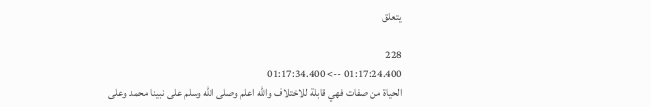يتعلق

228
01:17:24.400 --> 01:17:34.400
الحياة من صفات فهي قابلة للاختلاف والله اعلم وصلى الله وسلم على نبينا محمد وعلى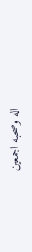اله وصحبه اجمعين